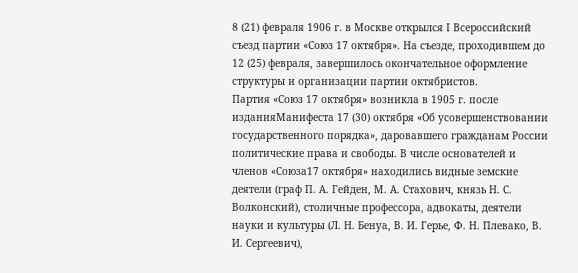8 (21) февраля 1906 г. в Москве открылся I Всероссийский съезд партии «Союз 17 октября». На съезде, проходившем до 12 (25) февраля, завершилось окончательное оформление структуры и организации партии октябристов.
Партия «Союз 17 октября» возникла в 1905 г. после изданияМанифеста 17 (30) октября «Об усовершенствовании государственного порядка», даровавшего гражданам России политические права и свободы. В числе основателей и членов «Союза17 октября» находились видные земские деятели (граф П. А. Гейден, М. А. Стахович, князь Н. С. Волконский), столичные профессора, адвокаты, деятели науки и культуры (Л. Н. Бенуа, В. И. Герье, Ф. Н. Плевако, В. И. Сергеевич),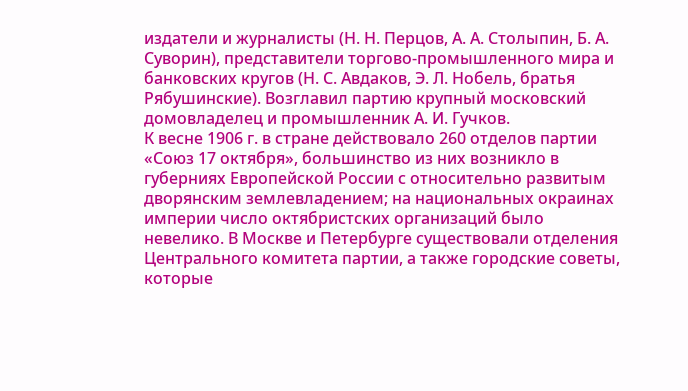издатели и журналисты (Н. Н. Перцов, А. А. Столыпин, Б. А. Суворин), представители торгово-промышленного мира и банковских кругов (Н. С. Авдаков, Э. Л. Нобель, братья Рябушинские). Возглавил партию крупный московский домовладелец и промышленник А. И. Гучков.
К весне 1906 г. в стране действовало 260 отделов партии «Союз 17 октября», большинство из них возникло в губерниях Европейской России с относительно развитым дворянским землевладением; на национальных окраинах империи число октябристских организаций было невелико. В Москве и Петербурге существовали отделения Центрального комитета партии, а также городские советы, которые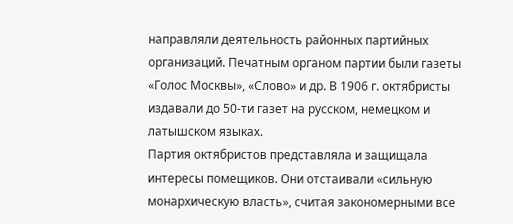направляли деятельность районных партийных организаций. Печатным органом партии были газеты «Голос Москвы», «Слово» и др. В 1906 г. октябристы издавали до 50-ти газет на русском, немецком и латышском языках.
Партия октябристов представляла и защищала интересы помещиков. Они отстаивали «сильную монархическую власть», считая закономерными все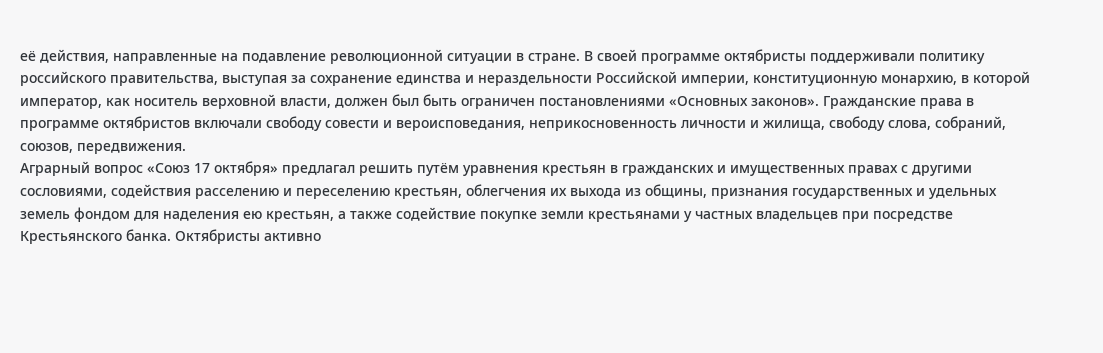её действия, направленные на подавление революционной ситуации в стране. В своей программе октябристы поддерживали политику российского правительства, выступая за сохранение единства и нераздельности Российской империи, конституционную монархию, в которой император, как носитель верховной власти, должен был быть ограничен постановлениями «Основных законов». Гражданские права в программе октябристов включали свободу совести и вероисповедания, неприкосновенность личности и жилища, свободу слова, собраний, союзов, передвижения.
Аграрный вопрос «Союз 17 октября» предлагал решить путём уравнения крестьян в гражданских и имущественных правах с другими сословиями, содействия расселению и переселению крестьян, облегчения их выхода из общины, признания государственных и удельных земель фондом для наделения ею крестьян, а также содействие покупке земли крестьянами у частных владельцев при посредстве Крестьянского банка. Октябристы активно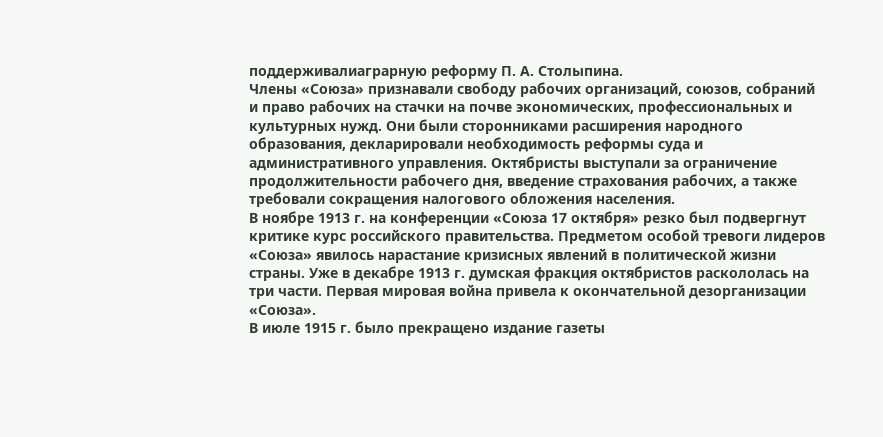поддерживалиаграрную реформу П. А. Столыпина.
Члены «Союза» признавали свободу рабочих организаций, союзов, собраний и право рабочих на стачки на почве экономических, профессиональных и культурных нужд. Они были сторонниками расширения народного образования, декларировали необходимость реформы суда и административного управления. Октябристы выступали за ограничение продолжительности рабочего дня, введение страхования рабочих, а также требовали сокращения налогового обложения населения.
В ноябре 1913 г. на конференции «Союза 17 октября» резко был подвергнут критике курс российского правительства. Предметом особой тревоги лидеров «Союза» явилось нарастание кризисных явлений в политической жизни страны. Уже в декабре 1913 г. думская фракция октябристов раскололась на три части. Первая мировая война привела к окончательной дезорганизации «Союза».
В июле 1915 г. было прекращено издание газеты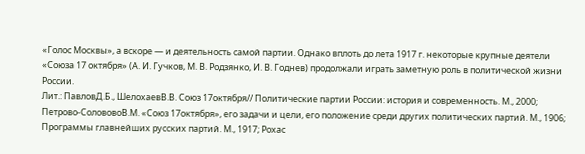«Голос Москвы», а вскоре — и деятельность самой партии. Однако вплоть до лета 1917 г. некоторые крупные деятели «Союза 17 октября» (А. И. Гучков, М. В. Родзянко, И. В. Годнев) продолжали играть заметную роль в политической жизни России.
Лит.: ПавловД.Б., ШелохаевВ.В. Союз 17октября// Политические партии России: история и современность. М., 2000; Петрово-СолововоВ.М. «Союз 17октября», его задачи и цели, его положение среди других политических партий. М., 1906; Программы главнейших русских партий. М., 1917; Рохас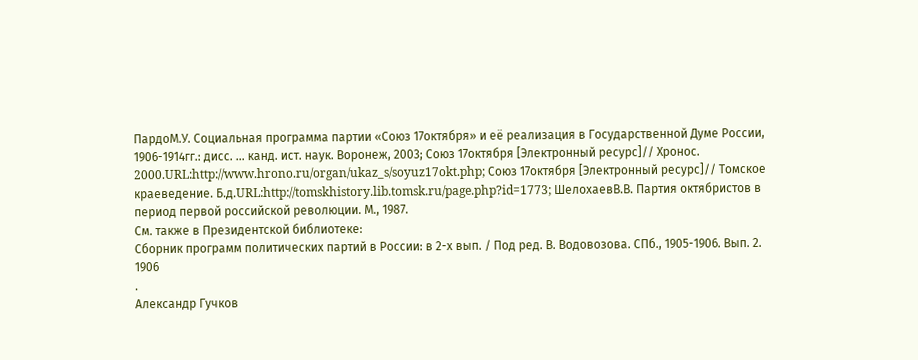ПардоМ.У. Социальная программа партии «Союз 17октября» и её реализация в Государственной Думе России, 1906-1914гг.: дисс. … канд. ист. наук. Воронеж, 2003; Союз 17октября [Электронный ресурс]// Хронос. 2000.URL:http://www.hrono.ru/organ/ukaz_s/soyuz17okt.php; Союз 17октября [Электронный ресурс]// Томское краеведение. Б.д.URL:http://tomskhistory.lib.tomsk.ru/page.php?id=1773; ШелохаевВ.В. Партия октябристов в период первой российской революции. М., 1987.
См. также в Президентской библиотеке:
Сборник программ политических партий в России: в 2-х вып. / Под ред. В. Водовозова. СПб., 1905-1906. Вып. 2. 1906
.
Александр Гучков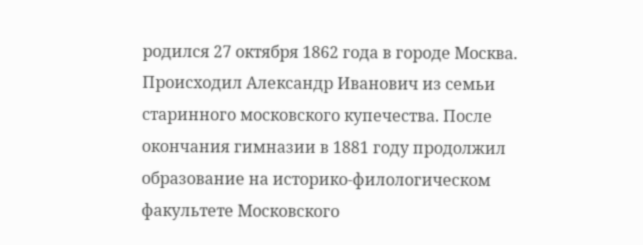родился 27 октября 1862 года в городе Москва. Происходил Александр Иванович из семьи старинного московского купечества. После окончания гимназии в 1881 году продолжил образование на историко-филологическом факультете Московского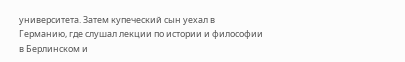университета. Затем купеческий сын уехал в Германию, где слушал лекции по истории и философии в Берлинском и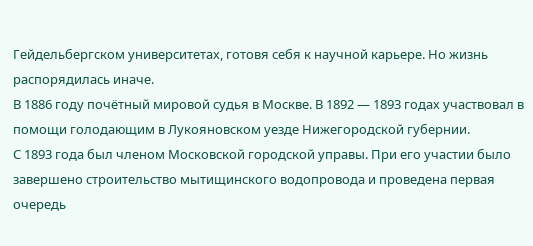Гейдельбергском университетах, готовя себя к научной карьере. Но жизнь распорядилась иначе.
В 1886 году почётный мировой судья в Москве. В 1892 — 1893 годах участвовал в помощи голодающим в Лукояновском уезде Нижегородской губернии.
С 1893 года был членом Московской городской управы. При его участии было завершено строительство мытищинского водопровода и проведена первая очередь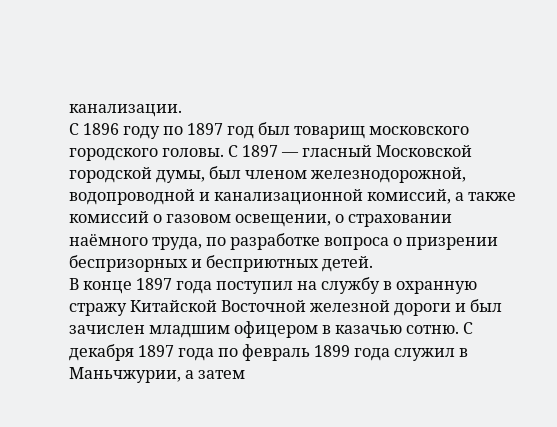канализации.
С 1896 году по 1897 год был товарищ московского городского головы. С 1897 — гласный Московской городской думы, был членом железнодорожной, водопроводной и канализационной комиссий, а также комиссий о газовом освещении, о страховании наёмного труда, по разработке вопроса о призрении беспризорных и бесприютных детей.
В конце 1897 года поступил на службу в охранную стражу Китайской Восточной железной дороги и был зачислен младшим офицером в казачью сотню. С декабря 1897 года по февраль 1899 года служил в Маньчжурии, а затем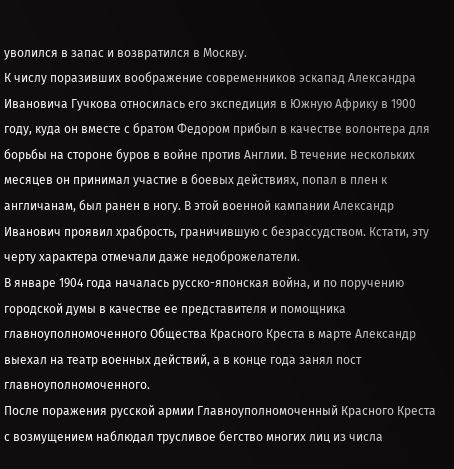уволился в запас и возвратился в Москву.
К числу поразивших воображение современников эскапад Александра Ивановича Гучкова относилась его экспедиция в Южную Африку в 1900 году, куда он вместе с братом Федором прибыл в качестве волонтера для борьбы на стороне буров в войне против Англии. В течение нескольких месяцев он принимал участие в боевых действиях, попал в плен к англичанам, был ранен в ногу. В этой военной кампании Александр Иванович проявил храбрость, граничившую с безрассудством. Кстати, эту черту характера отмечали даже недоброжелатели.
В январе 1904 года началась русско-японская война, и по поручению городской думы в качестве ее представителя и помощника главноуполномоченного Общества Красного Креста в марте Александр выехал на театр военных действий, а в конце года занял пост главноуполномоченного.
После поражения русской армии Главноуполномоченный Красного Креста с возмущением наблюдал трусливое бегство многих лиц из числа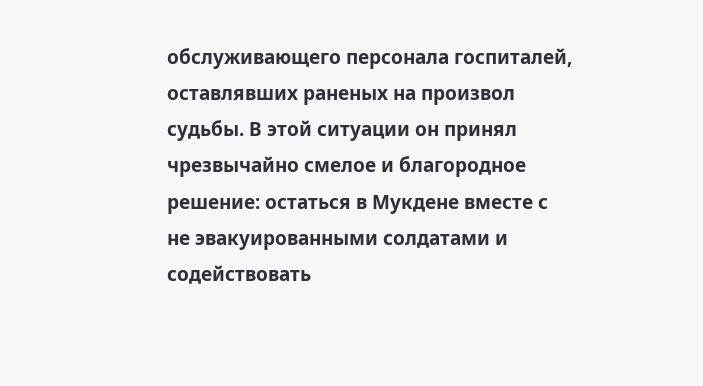обслуживающего персонала госпиталей, оставлявших раненых на произвол судьбы. В этой ситуации он принял чрезвычайно смелое и благородное решение: остаться в Мукдене вместе с не эвакуированными солдатами и содействовать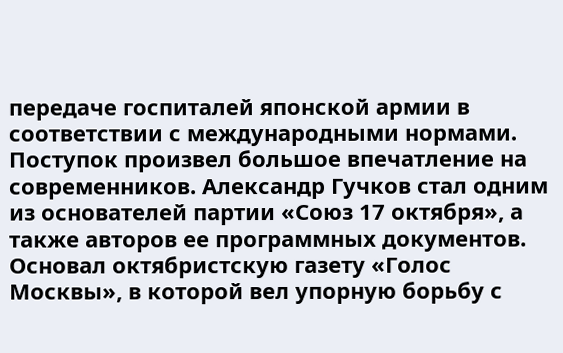передаче госпиталей японской армии в соответствии с международными нормами.
Поступок произвел большое впечатление на современников. Александр Гучков стал одним из основателей партии «Союз 17 октября», а также авторов ее программных документов. Основал октябристскую газету «Голос Москвы», в которой вел упорную борьбу с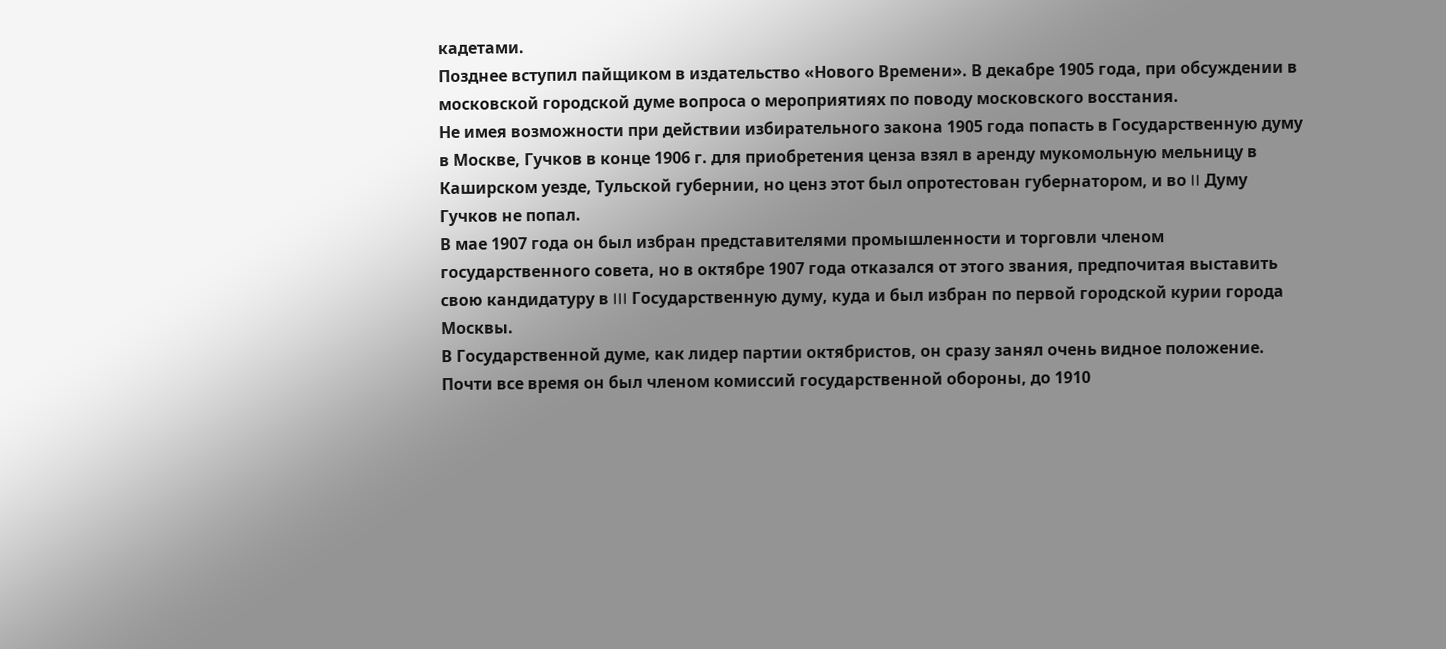кадетами.
Позднее вступил пайщиком в издательство «Нового Времени». В декабре 1905 года, при обсуждении в московской городской думе вопроса о мероприятиях по поводу московского восстания.
Не имея возможности при действии избирательного закона 1905 года попасть в Государственную думу в Москве, Гучков в конце 1906 г. для приобретения ценза взял в аренду мукомольную мельницу в Каширском уезде, Тульской губернии, но ценз этот был опротестован губернатором, и во II Думу Гучков не попал.
В мае 1907 года он был избран представителями промышленности и торговли членом государственного совета, но в октябре 1907 года отказался от этого звания, предпочитая выставить свою кандидатуру в III Государственную думу, куда и был избран по первой городской курии города Москвы.
В Государственной думе, как лидер партии октябристов, он сразу занял очень видное положение. Почти все время он был членом комиссий государственной обороны, до 1910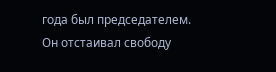года был председателем.
Он отстаивал свободу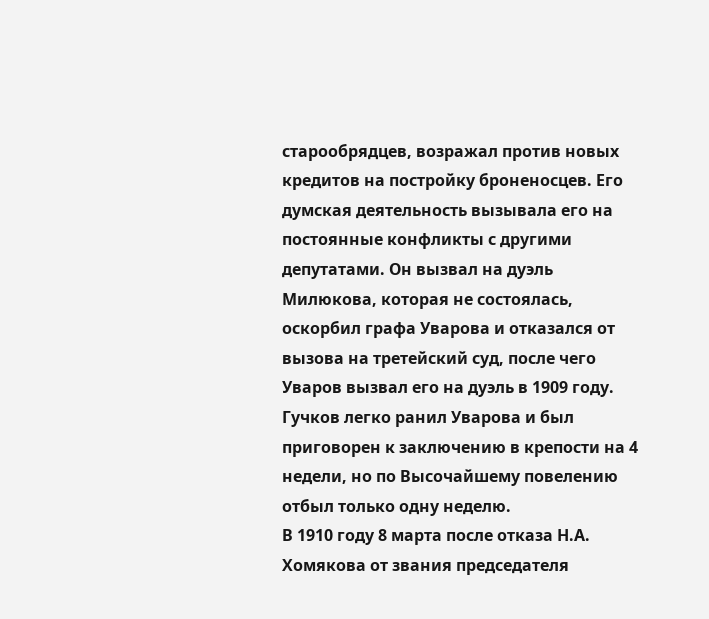старообрядцев, возражал против новых кредитов на постройку броненосцев. Его думская деятельность вызывала его на постоянные конфликты с другими депутатами. Он вызвал на дуэль Милюкова, которая не состоялась, оскорбил графа Уварова и отказался от вызова на третейский суд, после чего Уваров вызвал его на дуэль в 1909 году. Гучков легко ранил Уварова и был приговорен к заключению в крепости на 4 недели, но по Высочайшему повелению отбыл только одну неделю.
В 1910 году 8 марта после отказа Н.А. Хомякова от звания председателя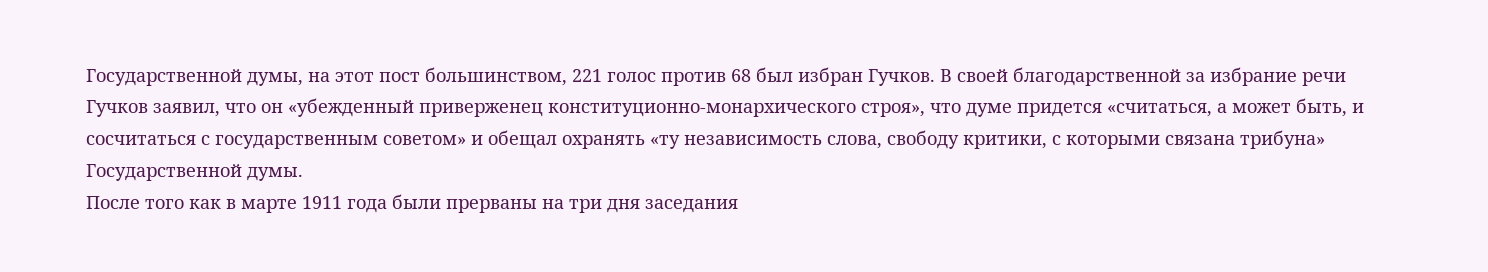Государственной думы, на этот пост большинством, 221 голос против 68 был избран Гучков. В своей благодарственной за избрание речи Гучков заявил, что он «убежденный приверженец конституционно-монархического строя», что думе придется «считаться, а может быть, и сосчитаться с государственным советом» и обещал охранять «ту независимость слова, свободу критики, с которыми связана трибуна» Государственной думы.
После того как в марте 1911 года были прерваны на три дня заседания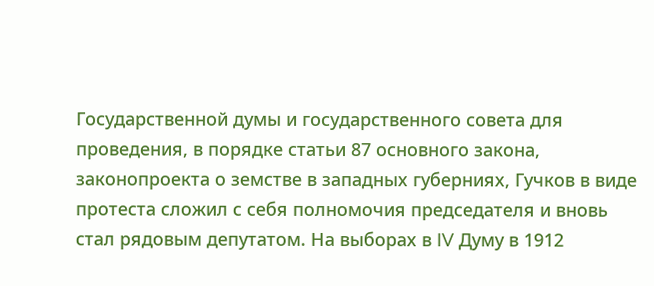Государственной думы и государственного совета для проведения, в порядке статьи 87 основного закона, законопроекта о земстве в западных губерниях, Гучков в виде протеста сложил с себя полномочия председателя и вновь стал рядовым депутатом. На выборах в IV Думу в 1912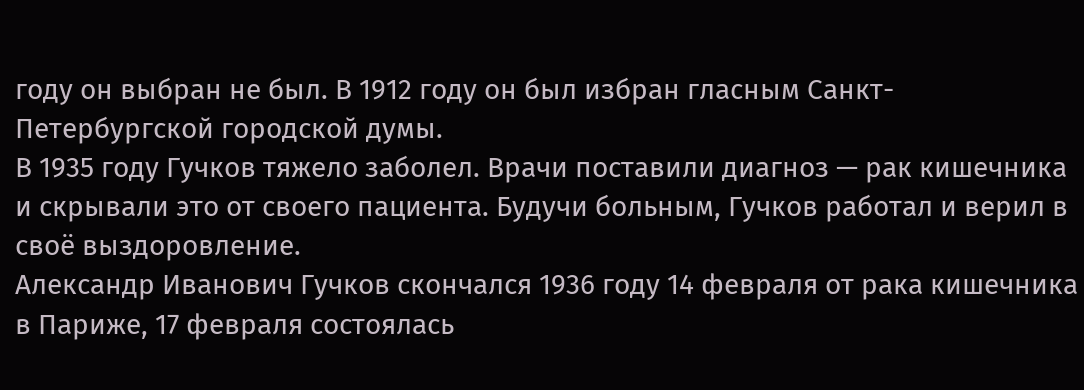году он выбран не был. В 1912 году он был избран гласным Санкт-Петербургской городской думы.
В 1935 году Гучков тяжело заболел. Врачи поставили диагноз — рак кишечника и скрывали это от своего пациента. Будучи больным, Гучков работал и верил в своё выздоровление.
Александр Иванович Гучков скончался 1936 году 14 февраля от рака кишечника в Париже, 17 февраля состоялась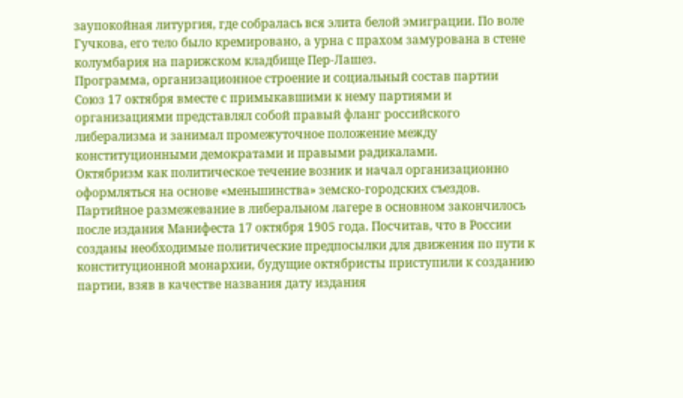заупокойная литургия, где собралась вся элита белой эмиграции. По воле Гучкова, его тело было кремировано, а урна с прахом замурована в стене колумбария на парижском кладбище Пер-Лашез.
Программа, организационное строение и социальный состав партии
Союз 17 октября вместе с примыкавшими к нему партиями и организациями представлял собой правый фланг российского либерализма и занимал промежуточное положение между конституционными демократами и правыми радикалами.
Октябризм как политическое течение возник и начал организационно оформляться на основе «меньшинства» земско-городских съездов. Партийное размежевание в либеральном лагере в основном закончилось после издания Манифеста 17 октября 1905 года. Посчитав, что в России созданы необходимые политические предпосылки для движения по пути к конституционной монархии, будущие октябристы приступили к созданию партии, взяв в качестве названия дату издания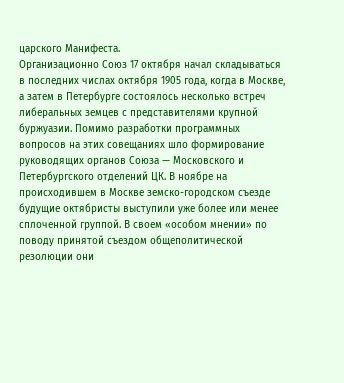царского Манифеста.
Организационно Союз 17 октября начал складываться в последних числах октября 1905 года, когда в Москве, а затем в Петербурге состоялось несколько встреч либеральных земцев с представителями крупной буржуазии. Помимо разработки программных вопросов на этих совещаниях шло формирование руководящих органов Союза — Московского и Петербургского отделений ЦК. В ноябре на происходившем в Москве земско-городском съезде будущие октябристы выступили уже более или менее сплоченной группой. В своем «особом мнении» по поводу принятой съездом общеполитической резолюции они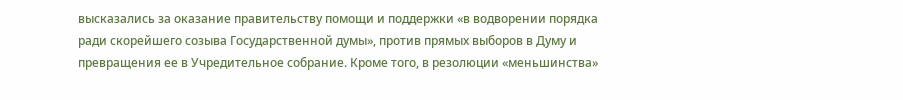высказались за оказание правительству помощи и поддержки «в водворении порядка ради скорейшего созыва Государственной думы», против прямых выборов в Думу и превращения ее в Учредительное собрание. Кроме того, в резолюции «меньшинства»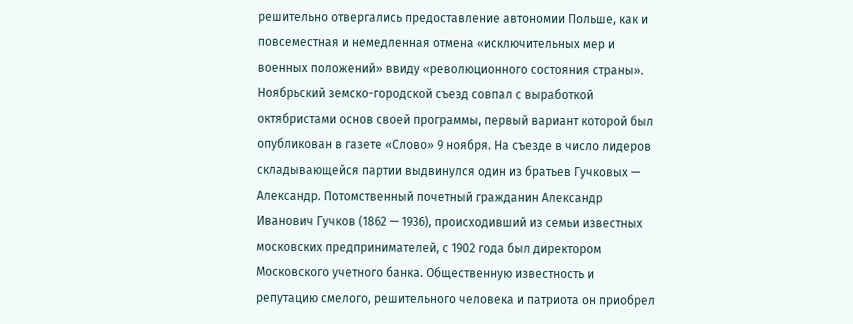решительно отвергались предоставление автономии Польше, как и повсеместная и немедленная отмена «исключительных мер и военных положений» ввиду «революционного состояния страны».
Ноябрьский земско-городской съезд совпал с выработкой октябристами основ своей программы, первый вариант которой был опубликован в газете «Слово» 9 ноября. На съезде в число лидеров складывающейся партии выдвинулся один из братьев Гучковых — Александр. Потомственный почетный гражданин Александр Иванович Гучков (1862 — 1936), происходивший из семьи известных московских предпринимателей, с 1902 года был директором Московского учетного банка. Общественную известность и репутацию смелого, решительного человека и патриота он приобрел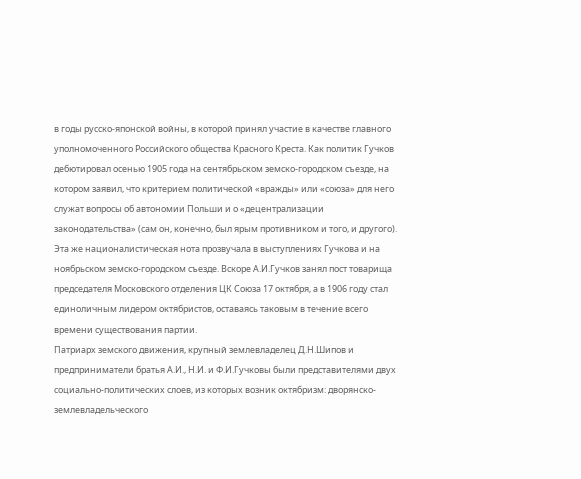в годы русско-японской войны, в которой принял участие в качестве главного уполномоченного Российского общества Красного Креста. Как политик Гучков дебютировал осенью 1905 года на сентябрьском земско-городском съезде, на котором заявил, что критерием политической «вражды» или «союза» для него служат вопросы об автономии Польши и о «децентрализации законодательства» (сам он, конечно, был ярым противником и того, и другого). Эта же националистическая нота прозвучала в выступлениях Гучкова и на ноябрьском земско-городском съезде. Вскоре А.И.Гучков занял пост товарища председателя Московского отделения ЦК Союза 17 октября, а в 1906 году стал единоличным лидером октябристов, оставаясь таковым в течение всего времени существования партии.
Патриарх земского движения, крупный землевладелец Д.Н.Шипов и предприниматели братья А.И., Н.И. и Ф.И.Гучковы были представителями двух социально-политических слоев, из которых возник октябризм: дворянско-землевладельческого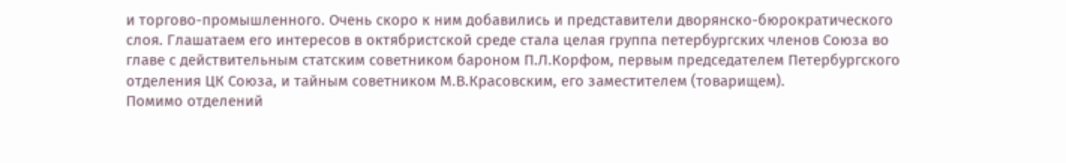и торгово-промышленного. Очень скоро к ним добавились и представители дворянско-бюрократического слоя. Глашатаем его интересов в октябристской среде стала целая группа петербургских членов Союза во главе с действительным статским советником бароном П.Л.Корфом, первым председателем Петербургского отделения ЦК Союза, и тайным советником М.В.Красовским, его заместителем (товарищем).
Помимо отделений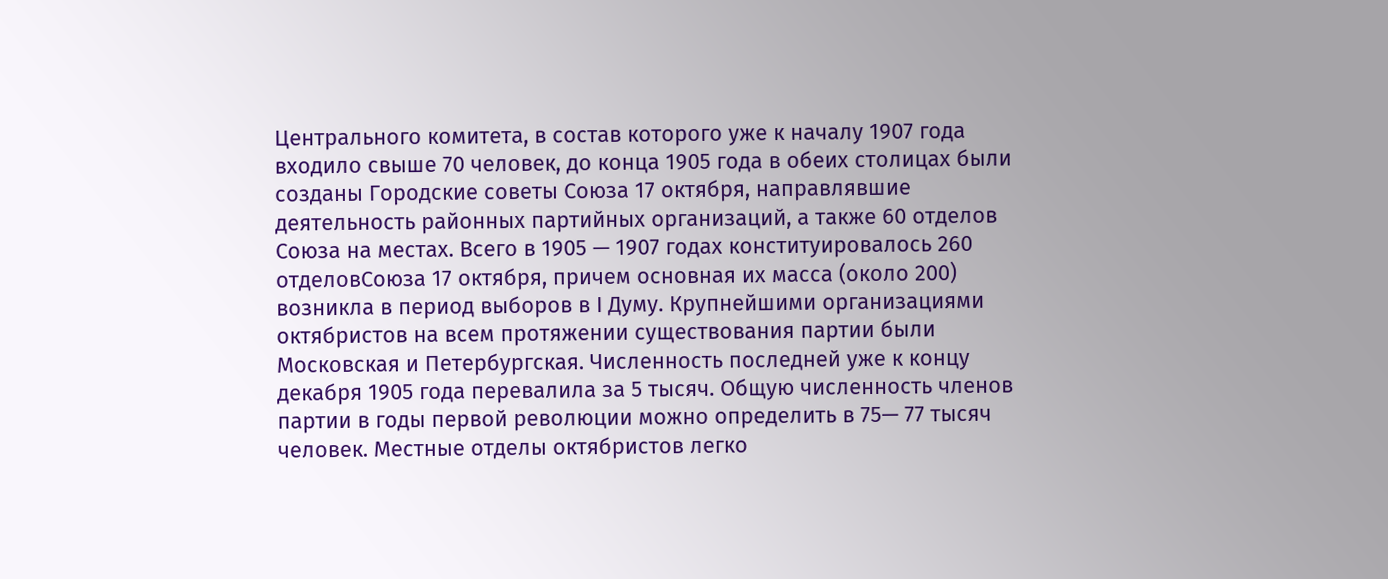Центрального комитета, в состав которого уже к началу 1907 года входило свыше 70 человек, до конца 1905 года в обеих столицах были созданы Городские советы Союза 17 октября, направлявшие деятельность районных партийных организаций, а также 60 отделов Союза на местах. Всего в 1905 — 1907 годах конституировалось 260 отделовСоюза 17 октября, причем основная их масса (около 200) возникла в период выборов в І Думу. Крупнейшими организациями октябристов на всем протяжении существования партии были Московская и Петербургская. Численность последней уже к концу декабря 1905 года перевалила за 5 тысяч. Общую численность членов партии в годы первой революции можно определить в 75— 77 тысяч человек. Местные отделы октябристов легко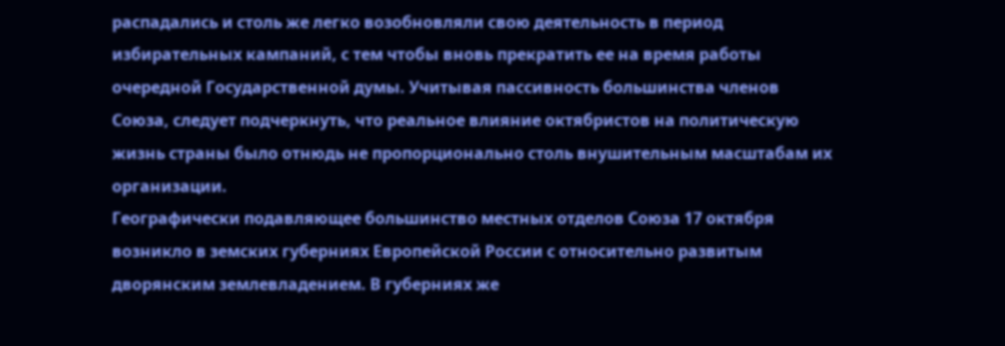распадались и столь же легко возобновляли свою деятельность в период избирательных кампаний, с тем чтобы вновь прекратить ее на время работы очередной Государственной думы. Учитывая пассивность большинства членов Союза, следует подчеркнуть, что реальное влияние октябристов на политическую жизнь страны было отнюдь не пропорционально столь внушительным масштабам их организации.
Географически подавляющее большинство местных отделов Союза 17 октября возникло в земских губерниях Европейской России с относительно развитым дворянским землевладением. В губерниях же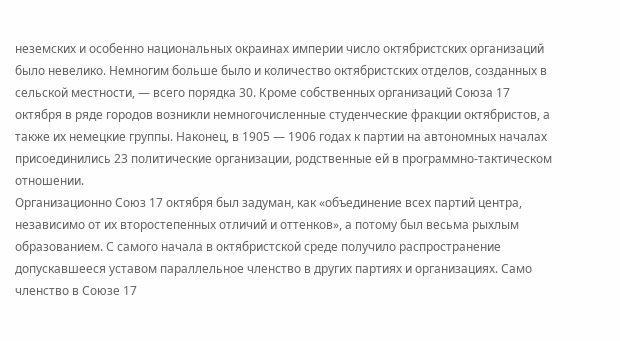неземских и особенно национальных окраинах империи число октябристских организаций было невелико. Немногим больше было и количество октябристских отделов, созданных в сельской местности, — всего порядка 30. Кроме собственных организаций Союза 17 октября в ряде городов возникли немногочисленные студенческие фракции октябристов, а также их немецкие группы. Наконец, в 1905 — 1906 годах к партии на автономных началах присоединились 23 политические организации, родственные ей в программно-тактическом отношении.
Организационно Союз 17 октября был задуман, как «объединение всех партий центра, независимо от их второстепенных отличий и оттенков», а потому был весьма рыхлым образованием. С самого начала в октябристской среде получило распространение допускавшееся уставом параллельное членство в других партиях и организациях. Само членство в Союзе 17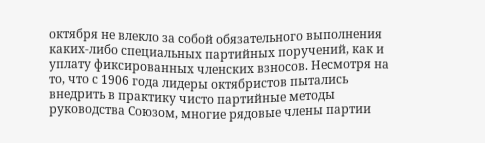октября не влекло за собой обязательного выполнения каких-либо специальных партийных поручений, как и уплату фиксированных членских взносов. Несмотря на то, что с 1906 года лидеры октябристов пытались внедрить в практику чисто партийные методы руководства Союзом, многие рядовые члены партии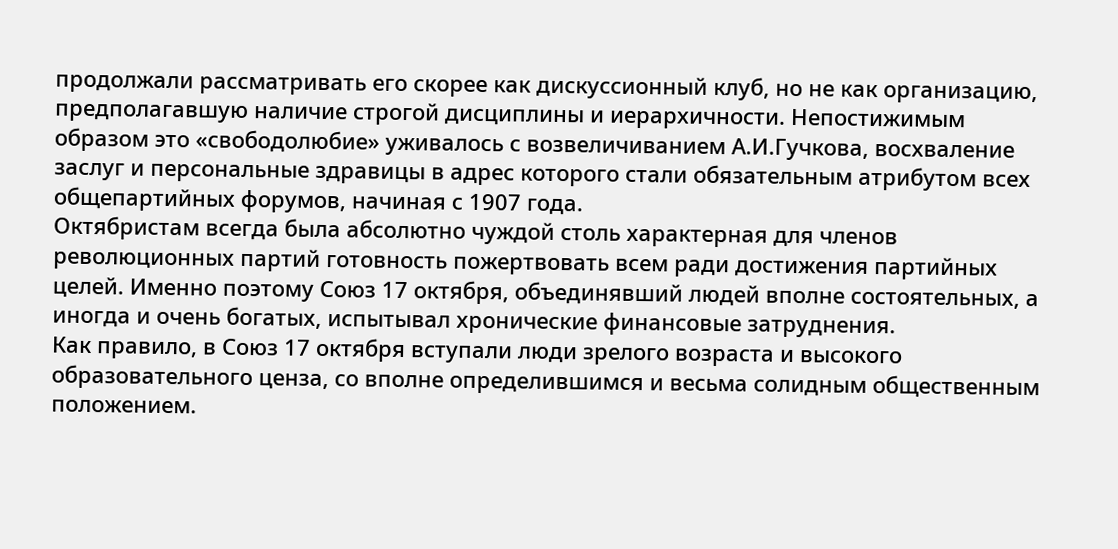продолжали рассматривать его скорее как дискуссионный клуб, но не как организацию, предполагавшую наличие строгой дисциплины и иерархичности. Непостижимым образом это «свободолюбие» уживалось с возвеличиванием А.И.Гучкова, восхваление заслуг и персональные здравицы в адрес которого стали обязательным атрибутом всех общепартийных форумов, начиная с 1907 года.
Октябристам всегда была абсолютно чуждой столь характерная для членов революционных партий готовность пожертвовать всем ради достижения партийных целей. Именно поэтому Союз 17 октября, объединявший людей вполне состоятельных, а иногда и очень богатых, испытывал хронические финансовые затруднения.
Как правило, в Союз 17 октября вступали люди зрелого возраста и высокого образовательного ценза, со вполне определившимся и весьма солидным общественным положением.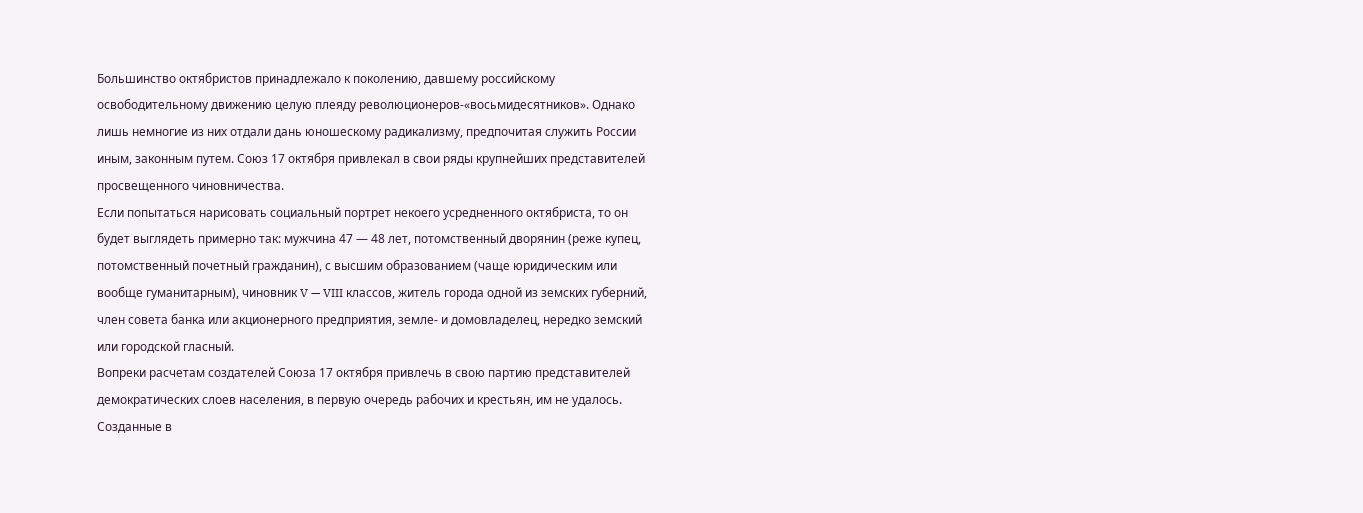Большинство октябристов принадлежало к поколению, давшему российскому освободительному движению целую плеяду революционеров-«восьмидесятников». Однако лишь немногие из них отдали дань юношескому радикализму, предпочитая служить России иным, законным путем. Союз 17 октября привлекал в свои ряды крупнейших представителей просвещенного чиновничества.
Если попытаться нарисовать социальный портрет некоего усредненного октябриста, то он будет выглядеть примерно так: мужчина 47 — 48 лет, потомственный дворянин (реже купец, потомственный почетный гражданин), с высшим образованием (чаще юридическим или вообще гуманитарным), чиновник V — VIII классов, житель города одной из земских губерний, член совета банка или акционерного предприятия, земле- и домовладелец, нередко земский или городской гласный.
Вопреки расчетам создателей Союза 17 октября привлечь в свою партию представителей демократических слоев населения, в первую очередь рабочих и крестьян, им не удалось. Созданные в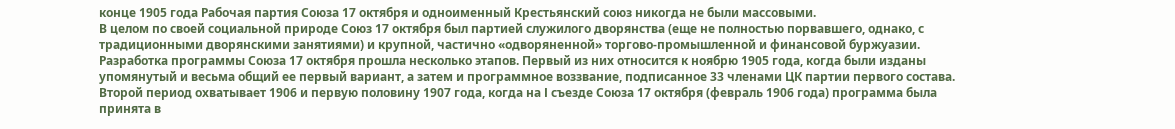конце 1905 года Рабочая партия Союза 17 октября и одноименный Крестьянский союз никогда не были массовыми.
В целом по своей социальной природе Союз 17 октября был партией служилого дворянства (еще не полностью порвавшего, однако, с традиционными дворянскими занятиями) и крупной, частично «одворяненной» торгово-промышленной и финансовой буржуазии.
Разработка программы Союза 17 октября прошла несколько этапов. Первый из них относится к ноябрю 1905 года, когда были изданы упомянутый и весьма общий ее первый вариант, а затем и программное воззвание, подписанное 33 членами ЦК партии первого состава. Второй период охватывает 1906 и первую половину 1907 года, когда на І съезде Союза 17 октября (февраль 1906 года) программа была принята в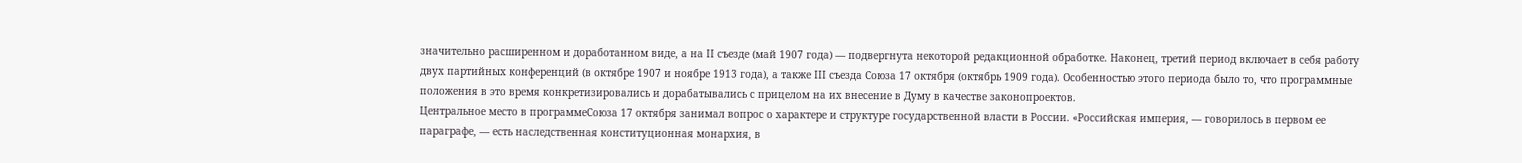значительно расширенном и доработанном виде, а на ІІ съезде (май 1907 года) — подвергнута некоторой редакционной обработке. Наконец, третий период включает в себя работу двух партийных конференций (в октябре 1907 и ноябре 1913 года), а также ІІІ съезда Союза 17 октября (октябрь 1909 года). Особенностью этого периода было то, что программные положения в это время конкретизировались и дорабатывались с прицелом на их внесение в Думу в качестве законопроектов.
Центральное место в программеСоюза 17 октября занимал вопрос о характере и структуре государственной власти в России. «Российская империя, — говорилось в первом ее параграфе, — есть наследственная конституционная монархия, в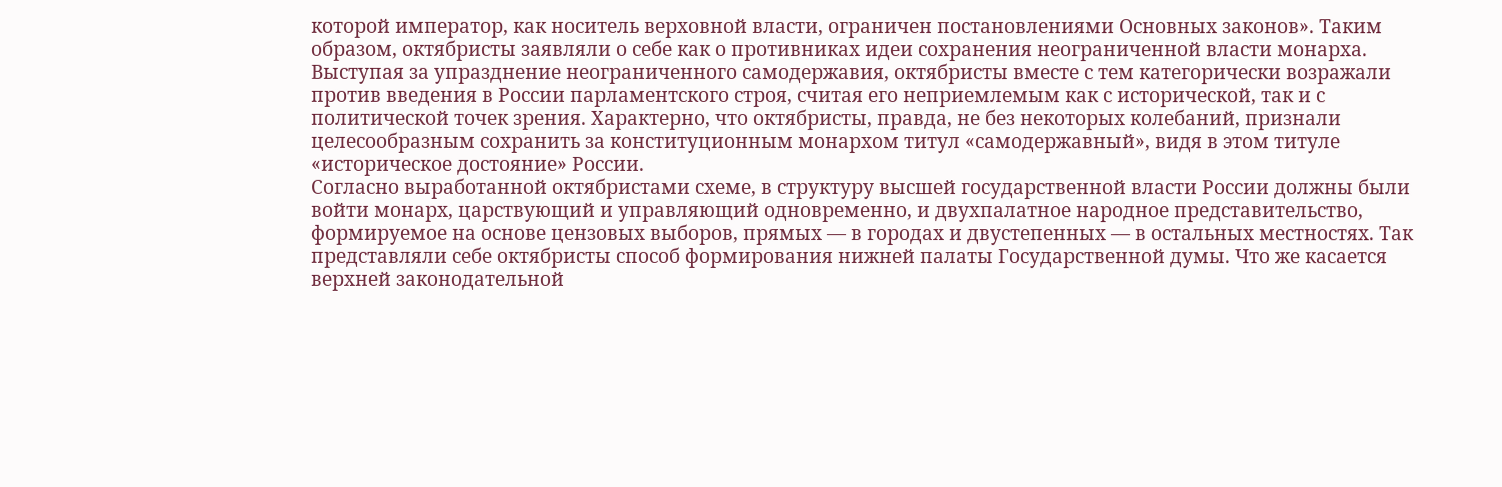которой император, как носитель верховной власти, ограничен постановлениями Основных законов». Таким образом, октябристы заявляли о себе как о противниках идеи сохранения неограниченной власти монарха.
Выступая за упразднение неограниченного самодержавия, октябристы вместе с тем категорически возражали против введения в России парламентского строя, считая его неприемлемым как с исторической, так и с политической точек зрения. Характерно, что октябристы, правда, не без некоторых колебаний, признали целесообразным сохранить за конституционным монархом титул «самодержавный», видя в этом титуле «историческое достояние» России.
Согласно выработанной октябристами схеме, в структуру высшей государственной власти России должны были войти монарх, царствующий и управляющий одновременно, и двухпалатное народное представительство, формируемое на основе цензовых выборов, прямых — в городах и двустепенных — в остальных местностях. Так представляли себе октябристы способ формирования нижней палаты Государственной думы. Что же касается верхней законодательной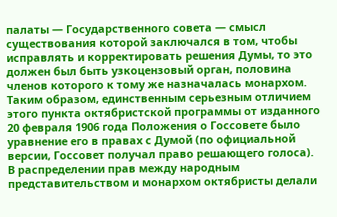палаты — Государственного совета — смысл существования которой заключался в том, чтобы исправлять и корректировать решения Думы, то это должен был быть узкоцензовый орган, половина членов которого к тому же назначалась монархом. Таким образом, единственным серьезным отличием этого пункта октябристской программы от изданного 20 февраля 1906 года Положения о Госсовете было уравнение его в правах с Думой (по официальной версии, Госсовет получал право решающего голоса).
В распределении прав между народным представительством и монархом октябристы делали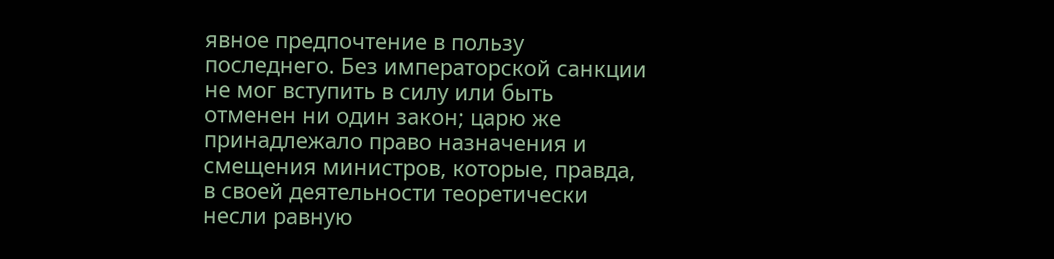явное предпочтение в пользу последнего. Без императорской санкции не мог вступить в силу или быть отменен ни один закон; царю же принадлежало право назначения и смещения министров, которые, правда, в своей деятельности теоретически несли равную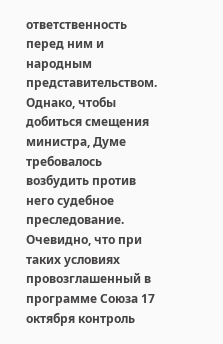ответственность перед ним и народным представительством. Однако, чтобы добиться смещения министра, Думе требовалось возбудить против него судебное преследование. Очевидно, что при таких условиях провозглашенный в программе Союза 17 октября контроль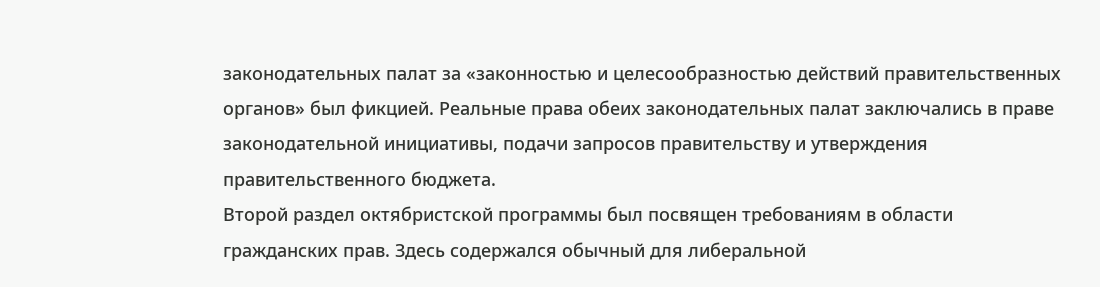законодательных палат за «законностью и целесообразностью действий правительственных органов» был фикцией. Реальные права обеих законодательных палат заключались в праве законодательной инициативы, подачи запросов правительству и утверждения правительственного бюджета.
Второй раздел октябристской программы был посвящен требованиям в области гражданских прав. Здесь содержался обычный для либеральной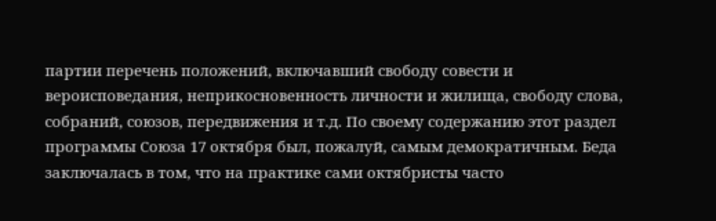партии перечень положений, включавший свободу совести и вероисповедания, неприкосновенность личности и жилища, свободу слова, собраний, союзов, передвижения и т.д. По своему содержанию этот раздел программы Союза 17 октября был, пожалуй, самым демократичным. Беда заключалась в том, что на практике сами октябристы часто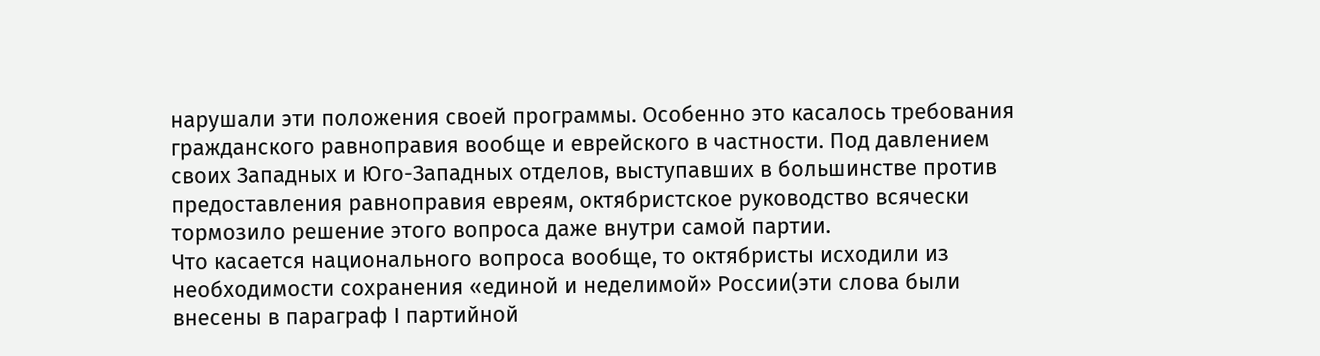нарушали эти положения своей программы. Особенно это касалось требования гражданского равноправия вообще и еврейского в частности. Под давлением своих Западных и Юго-Западных отделов, выступавших в большинстве против предоставления равноправия евреям, октябристское руководство всячески тормозило решение этого вопроса даже внутри самой партии.
Что касается национального вопроса вообще, то октябристы исходили из необходимости сохранения «единой и неделимой» России(эти слова были внесены в параграф І партийной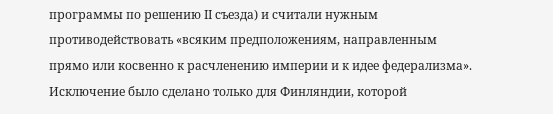программы по решению ІІ съезда) и считали нужным противодействовать «всяким предположениям, направленным прямо или косвенно к расчленению империи и к идее федерализма». Исключение было сделано только для Финляндии, которой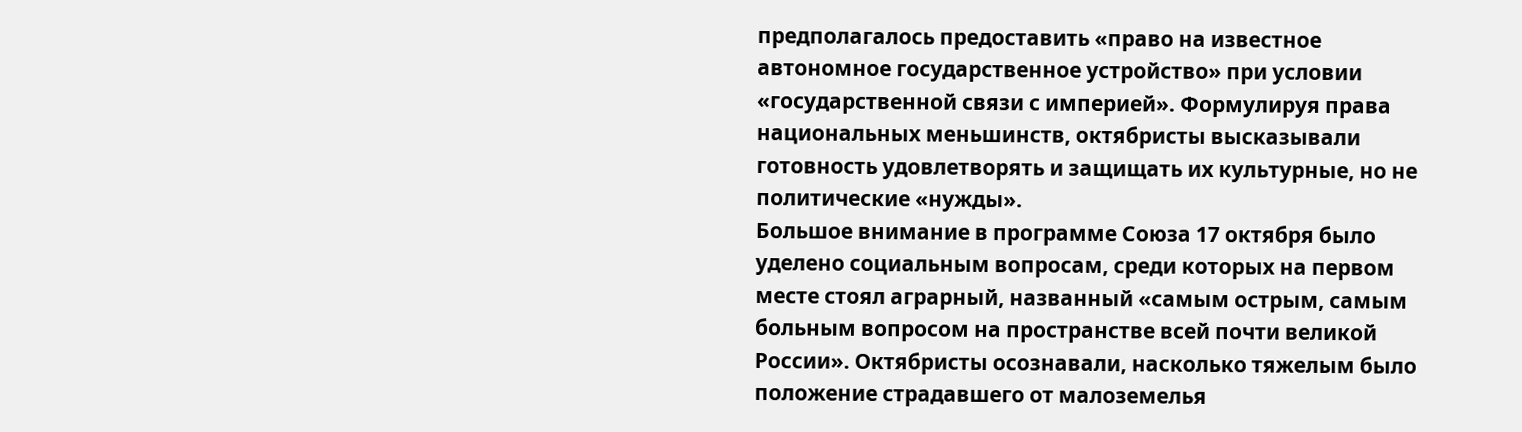предполагалось предоставить «право на известное автономное государственное устройство» при условии «государственной связи с империей». Формулируя права национальных меньшинств, октябристы высказывали готовность удовлетворять и защищать их культурные, но не политические «нужды».
Большое внимание в программе Союза 17 октября было уделено социальным вопросам, среди которых на первом месте стоял аграрный, названный «самым острым, самым больным вопросом на пространстве всей почти великой России». Октябристы осознавали, насколько тяжелым было положение страдавшего от малоземелья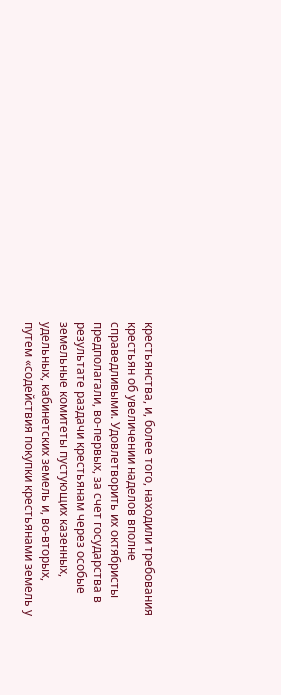крестьянства, и, более того, находили требования крестьян об увеличении наделов вполне справедливыми. Удовлетворить их октябристы предполагали, во-первых, за счет государства в результате раздачи крестьянам через особые земельные комитеты пустующих казенных, удельных, кабинетских земель и, во-вторых, путем «содействия покупки крестьянами земель у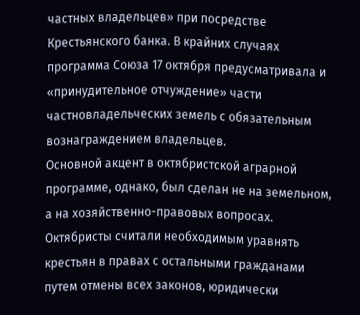частных владельцев» при посредстве Крестьянского банка. В крайних случаях программа Союза 17 октября предусматривала и «принудительное отчуждение» части частновладельческих земель с обязательным вознаграждением владельцев.
Основной акцент в октябристской аграрной программе, однако, был сделан не на земельном, а на хозяйственно-правовых вопросах. Октябристы считали необходимым уравнять крестьян в правах с остальными гражданами путем отмены всех законов, юридически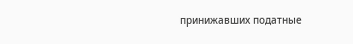принижавших податные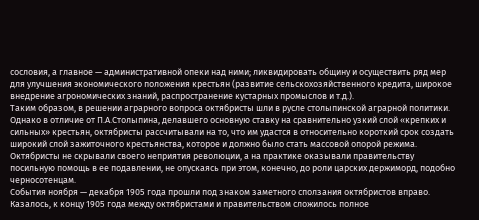сословия, а главное — административной опеки над ними; ликвидировать общину и осуществить ряд мер для улучшения экономического положения крестьян (развитие сельскохозяйственного кредита, широкое внедрение агрономических знаний, распространение кустарных промыслов и т.д.).
Таким образом, в решении аграрного вопроса октябристы шли в русле столыпинской аграрной политики. Однако в отличие от П.А.Столыпина, делавшего основную ставку на сравнительно узкий слой «крепких и сильных» крестьян, октябристы рассчитывали на то, что им удастся в относительно короткий срок создать широкий слой зажиточного крестьянства, которое и должно было стать массовой опорой режима.
Октябристы не скрывали своего неприятия революции, а на практике оказывали правительству посильную помощь в ее подавлении, не опускаясь при этом, конечно, до роли царских держиморд, подобно черносотенцам.
События ноября — декабря 1905 года прошли под знаком заметного сползания октябристов вправо.
Казалось, к концу 1905 года между октябристами и правительством сложилось полное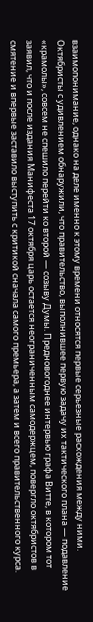взаимопонимание, однако на деле именно к этому времени относятся первые серьезные расхождения между ними. Октябристы с удивлением обнаружили, что правительство, выполнившее первую задачу их тактического плана — подавление «крамолы», совсем не спешило перейти ко второй — созыву Думы. Предновогоднее интервью графа Витте, в котором тот заявил, что и после издания Манифеста 17 октября царь остается неограниченным самодержцем, повергло октябристов в смятение и впервые заставило выступить с критикой сначала самого премьера, а затем и всего правительственного курса.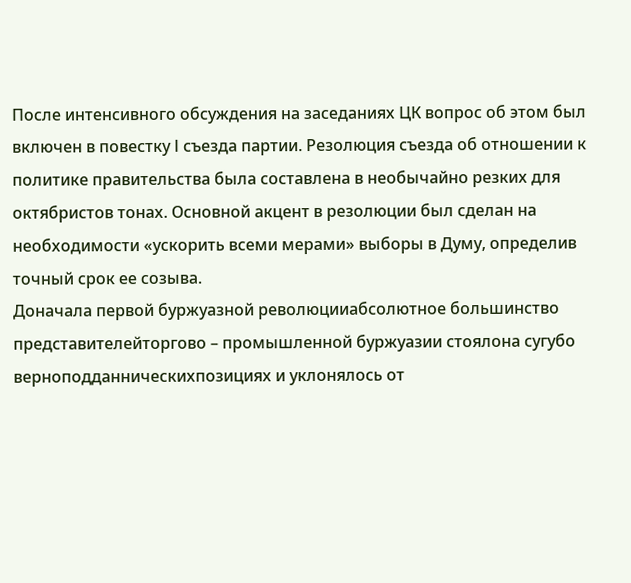После интенсивного обсуждения на заседаниях ЦК вопрос об этом был включен в повестку І съезда партии. Резолюция съезда об отношении к политике правительства была составлена в необычайно резких для октябристов тонах. Основной акцент в резолюции был сделан на необходимости «ускорить всеми мерами» выборы в Думу, определив точный срок ее созыва.
Доначала первой буржуазной революцииабсолютное большинство представителейторгово – промышленной буржуазии стоялона сугубо верноподданническихпозициях и уклонялось от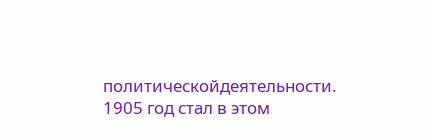политическойдеятельности. 1905 год стал в этом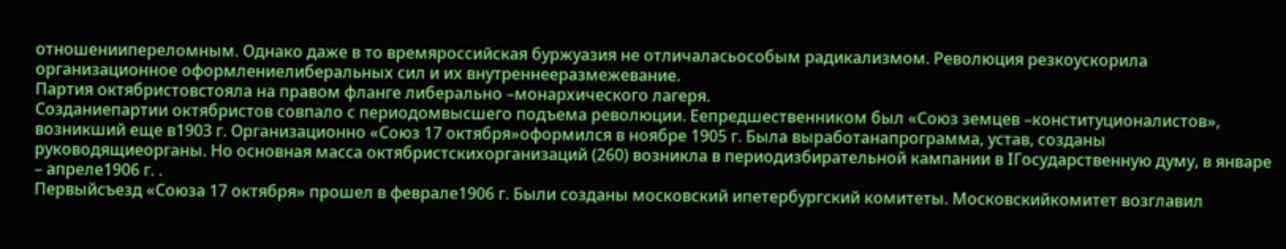отношениипереломным. Однако даже в то времяроссийская буржуазия не отличаласьособым радикализмом. Революция резкоускорила организационное оформлениелиберальных сил и их внутреннееразмежевание.
Партия октябристовстояла на правом фланге либерально –монархического лагеря.
Созданиепартии октябристов совпало с периодомвысшего подъема революции. Еепредшественником был «Союз земцев –конституционалистов», возникший еще в1903 г. Организационно «Союз 17 октября»оформился в ноябре 1905 г. Была выработанапрограмма, устав, созданы руководящиеорганы. Но основная масса октябристскихорганизаций (260) возникла в периодизбирательной кампании в IГосударственную думу, в январе – апреле1906 г. .
Первыйсъезд «Союза 17 октября» прошел в феврале1906 г. Были созданы московский ипетербургский комитеты. Московскийкомитет возглавил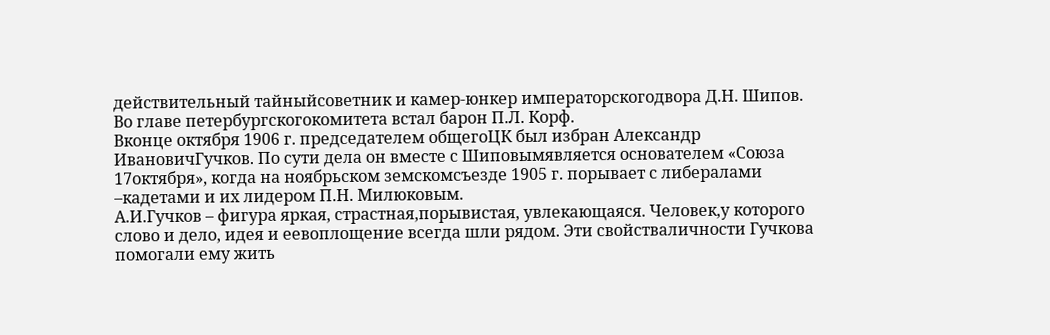действительный тайныйсоветник и камер-юнкер императорскогодвора Д.Н. Шипов. Во главе петербургскогокомитета встал барон П.Л. Корф.
Вконце октября 1906 г. председателем общегоЦК был избран Александр ИвановичГучков. По сути дела он вместе с Шиповымявляется основателем «Союза 17октября», когда на ноябрьском земскомсъезде 1905 г. порывает с либералами –кадетами и их лидером П.Н. Милюковым.
А.И.Гучков – фигура яркая, страстная,порывистая, увлекающаяся. Человек,у которого слово и дело, идея и еевоплощение всегда шли рядом. Эти свойстваличности Гучкова помогали ему жить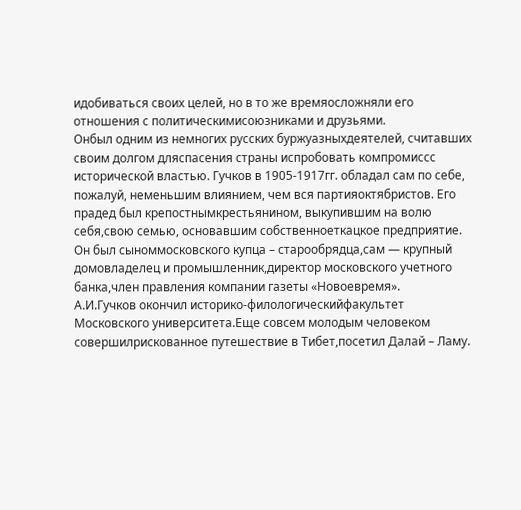идобиваться своих целей, но в то же времяосложняли его отношения с политическимисоюзниками и друзьями.
Онбыл одним из немногих русских буржуазныхдеятелей, считавших своим долгом дляспасения страны испробовать компромиссс исторической властью. Гучков в 1905-1917гг. обладал сам по себе, пожалуй, неменьшим влиянием, чем вся партияоктябристов. Его прадед был крепостнымкрестьянином, выкупившим на волю себя,свою семью, основавшим собственноеткацкое предприятие. Он был сыноммосковского купца – старообрядца,сам — крупный домовладелец и промышленник,директор московского учетного банка,член правления компании газеты «Новоевремя».
А.И.Гучков окончил историко-филологическийфакультет Московского университета.Еще совсем молодым человеком совершилрискованное путешествие в Тибет,посетил Далай – Ламу.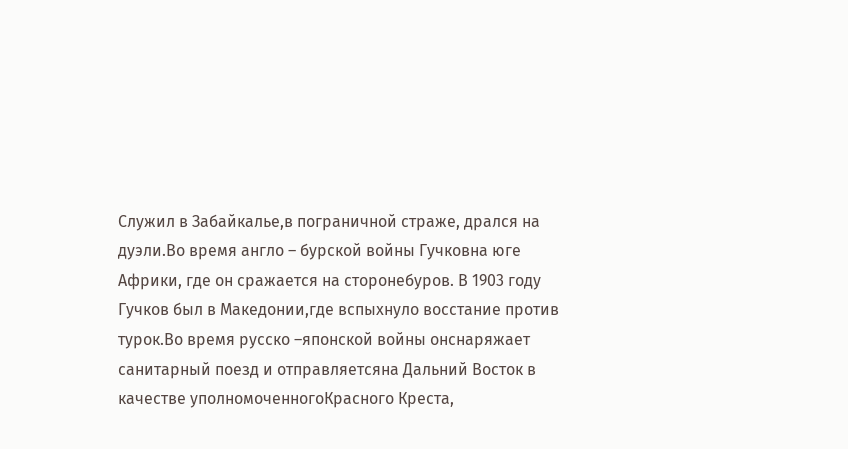Служил в Забайкалье,в пограничной страже, дрался на дуэли.Во время англо – бурской войны Гучковна юге Африки, где он сражается на сторонебуров. В 1903 году Гучков был в Македонии,где вспыхнуло восстание против турок.Во время русско –японской войны онснаряжает санитарный поезд и отправляетсяна Дальний Восток в качестве уполномоченногоКрасного Креста,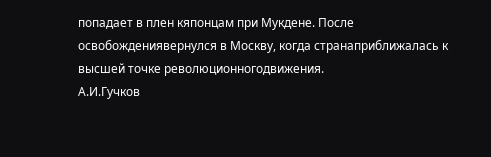попадает в плен кяпонцам при Мукдене. После освобождениявернулся в Москву, когда странаприближалась к высшей точке революционногодвижения.
А.И.Гучков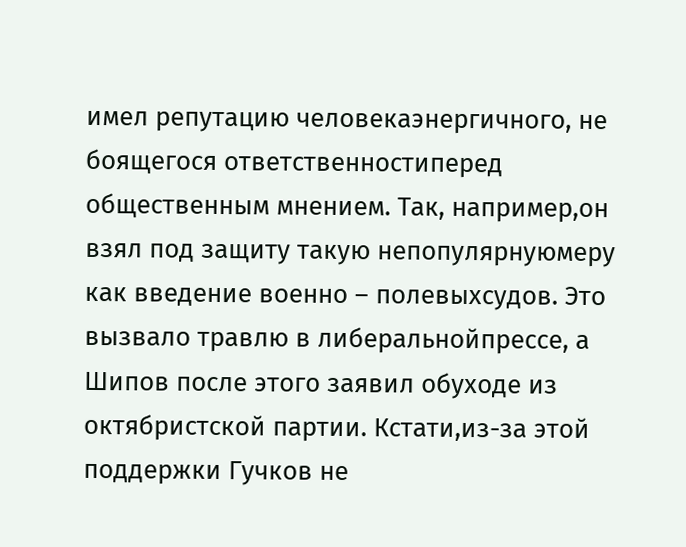имел репутацию человекаэнергичного, не боящегося ответственностиперед общественным мнением. Так, например,он взял под защиту такую непопулярнуюмеру как введение военно – полевыхсудов. Это вызвало травлю в либеральнойпрессе, а Шипов после этого заявил обуходе из октябристской партии. Кстати,из-за этой поддержки Гучков не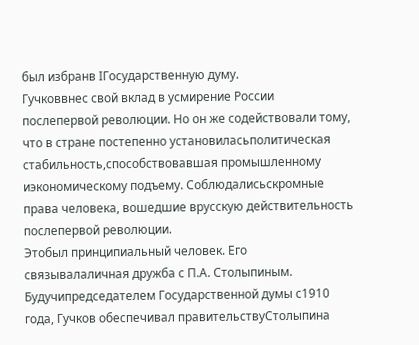был избранв IГосударственную думу.
Гучковвнес свой вклад в усмирение России послепервой революции. Но он же содействовали тому, что в стране постепенно установиласьполитическая стабильность,способствовавшая промышленному иэкономическому подъему. Соблюдалисьскромные права человека, вошедшие врусскую действительность послепервой революции.
Этобыл принципиальный человек. Его связывалаличная дружба с П.А. Столыпиным. Будучипредседателем Государственной думы с1910 года, Гучков обеспечивал правительствуСтолыпина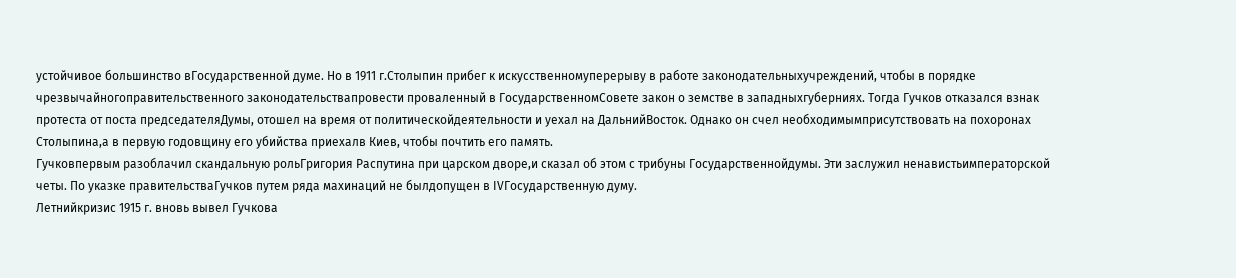устойчивое большинство вГосударственной думе. Но в 1911 г.Столыпин прибег к искусственномуперерыву в работе законодательныхучреждений, чтобы в порядке чрезвычайногоправительственного законодательствапровести проваленный в ГосударственномСовете закон о земстве в западныхгуберниях. Тогда Гучков отказался взнак протеста от поста председателяДумы, отошел на время от политическойдеятельности и уехал на ДальнийВосток. Однако он счел необходимымприсутствовать на похоронах Столыпина,а в первую годовщину его убийства приехалв Киев, чтобы почтить его память.
Гучковпервым разоблачил скандальную рольГригория Распутина при царском дворе,и сказал об этом с трибуны Государственнойдумы. Эти заслужил ненавистьимператорской четы. По указке правительстваГучков путем ряда махинаций не былдопущен в IVГосударственную думу.
Летнийкризис 1915 г. вновь вывел Гучкова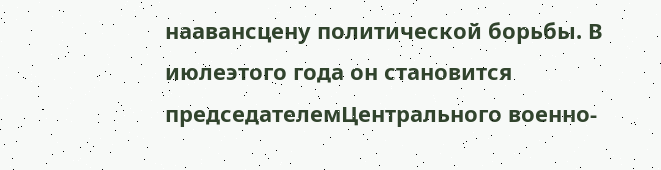наавансцену политической борьбы. В июлеэтого года он становится председателемЦентрального военно-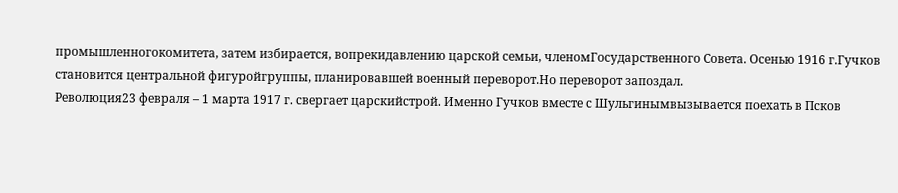промышленногокомитета, затем избирается, вопрекидавлению царской семьи, членомГосударственного Совета. Осенью 1916 г.Гучков становится центральной фигуройгруппы, планировавшей военный переворот.Но переворот запоздал.
Революция23 февраля – 1 марта 1917 г. свергает царскийстрой. Именно Гучков вместе с Шульгинымвызывается поехать в Псков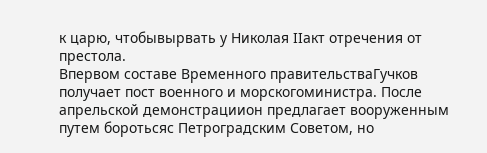к царю, чтобывырвать у Николая IIакт отречения от престола.
Впервом составе Временного правительстваГучков получает пост военного и морскогоминистра. После апрельской демонстрациион предлагает вооруженным путем боротьсяс Петроградским Советом, но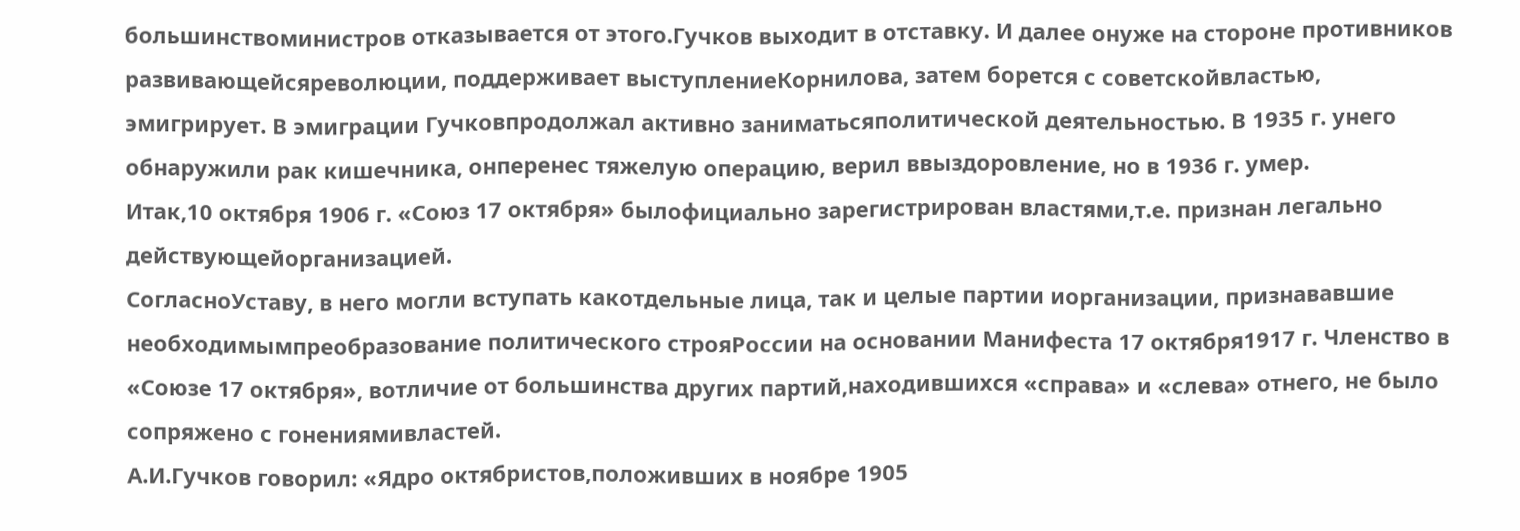большинствоминистров отказывается от этого.Гучков выходит в отставку. И далее онуже на стороне противников развивающейсяреволюции, поддерживает выступлениеКорнилова, затем борется с советскойвластью, эмигрирует. В эмиграции Гучковпродолжал активно заниматьсяполитической деятельностью. В 1935 г. унего обнаружили рак кишечника, онперенес тяжелую операцию, верил ввыздоровление, но в 1936 г. умер.
Итак,10 октября 1906 г. «Союз 17 октября» былофициально зарегистрирован властями,т.е. признан легально действующейорганизацией.
СогласноУставу, в него могли вступать какотдельные лица, так и целые партии иорганизации, признававшие необходимымпреобразование политического строяРоссии на основании Манифеста 17 октября1917 г. Членство в «Союзе 17 октября», вотличие от большинства других партий,находившихся «справа» и «слева» отнего, не было сопряжено с гонениямивластей.
А.И.Гучков говорил: «Ядро октябристов,положивших в ноябре 1905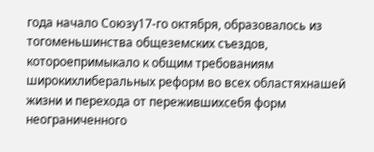года начало Союзу17-го октября, образовалось из тогоменьшинства общеземских съездов, котороепримыкало к общим требованиям широкихлиберальных реформ во всех областяхнашей жизни и перехода от пережившихсебя форм неограниченного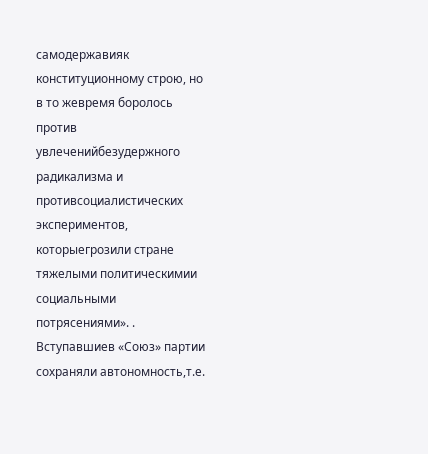самодержавияк конституционному строю, но в то жевремя боролось против увлеченийбезудержного радикализма и противсоциалистических экспериментов, которыегрозили стране тяжелыми политическимии социальными потрясениями». .
Вступавшиев «Союз» партии сохраняли автономность,т.е.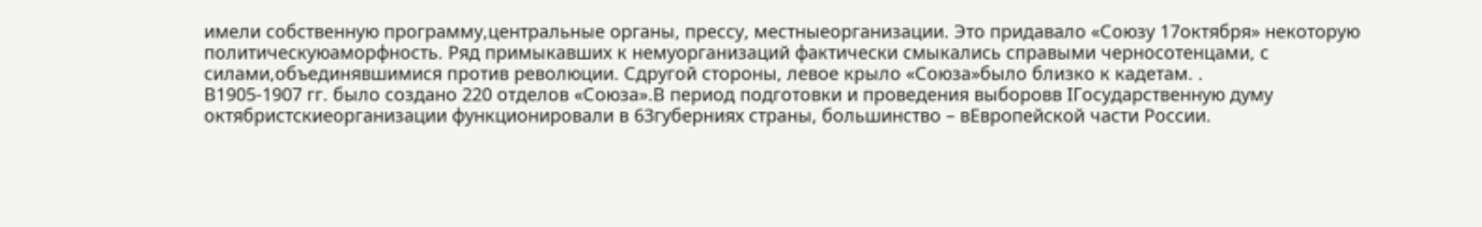имели собственную программу,центральные органы, прессу, местныеорганизации. Это придавало «Союзу 17октября» некоторую политическуюаморфность. Ряд примыкавших к немуорганизаций фактически смыкались справыми черносотенцами, с силами,объединявшимися против революции. Сдругой стороны, левое крыло «Союза»было близко к кадетам. .
В1905-1907 гг. было создано 220 отделов «Союза».В период подготовки и проведения выборовв IГосударственную думу октябристскиеорганизации функционировали в 63губерниях страны, большинство – вЕвропейской части России.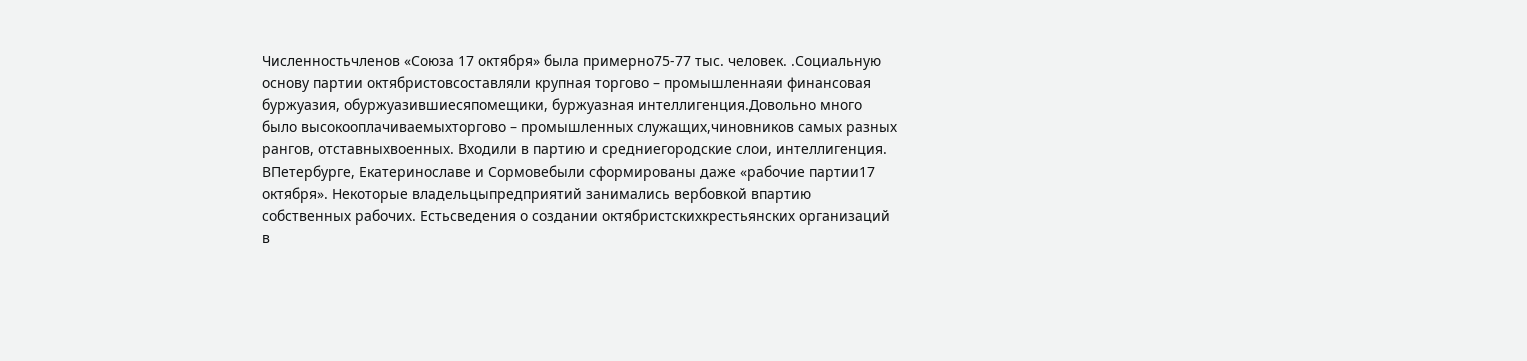Численностьчленов «Союза 17 октября» была примерно75-77 тыс. человек. .Социальную основу партии октябристовсоставляли крупная торгово – промышленнаяи финансовая буржуазия, обуржуазившиесяпомещики, буржуазная интеллигенция.Довольно много было высокооплачиваемыхторгово – промышленных служащих,чиновников самых разных рангов, отставныхвоенных. Входили в партию и средниегородские слои, интеллигенция. ВПетербурге, Екатеринославе и Сормовебыли сформированы даже «рабочие партии17 октября». Некоторые владельцыпредприятий занимались вербовкой впартию собственных рабочих. Естьсведения о создании октябристскихкрестьянских организаций в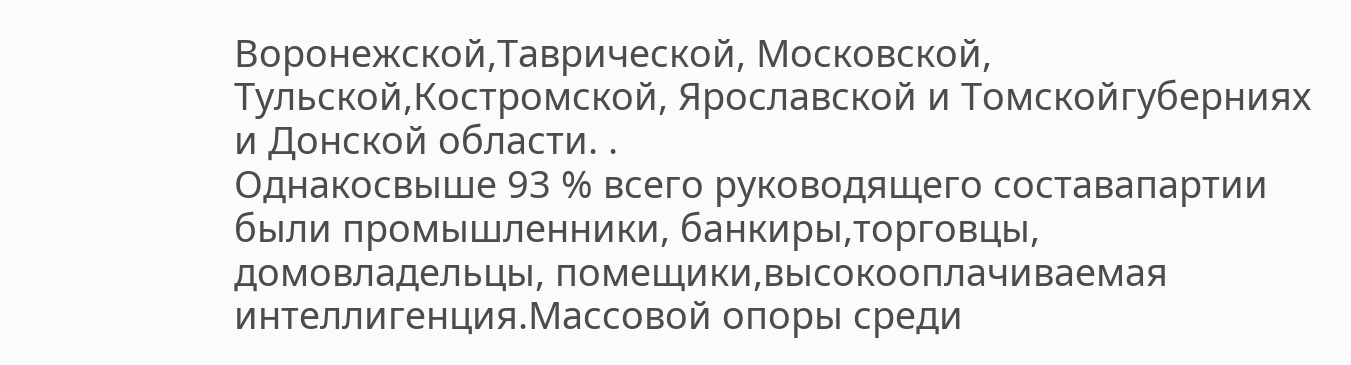Воронежской,Таврической, Московской, Тульской,Костромской, Ярославской и Томскойгуберниях и Донской области. .
Однакосвыше 93 % всего руководящего составапартии были промышленники, банкиры,торговцы, домовладельцы, помещики,высокооплачиваемая интеллигенция.Массовой опоры среди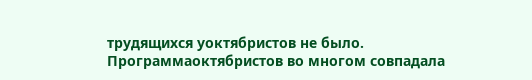трудящихся уоктябристов не было.
Программаоктябристов во многом совпадала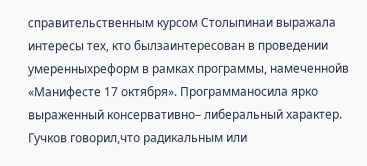справительственным курсом Столыпинаи выражала интересы тех, кто былзаинтересован в проведении умеренныхреформ в рамках программы, намеченнойв «Манифесте 17 октября». Программаносила ярко выраженный консервативно– либеральный характер. Гучков говорил,что радикальным или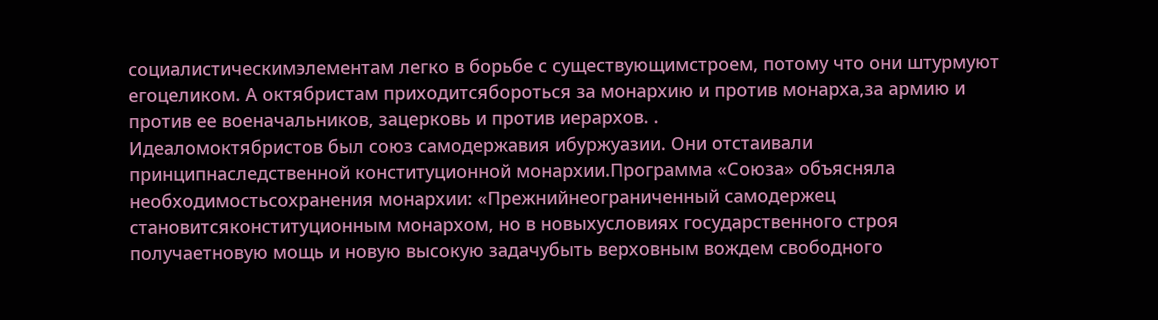социалистическимэлементам легко в борьбе с существующимстроем, потому что они штурмуют егоцеликом. А октябристам приходитсябороться за монархию и против монарха,за армию и против ее военачальников, зацерковь и против иерархов. .
Идеаломоктябристов был союз самодержавия ибуржуазии. Они отстаивали принципнаследственной конституционной монархии.Программа «Союза» объясняла необходимостьсохранения монархии: «Прежнийнеограниченный самодержец становитсяконституционным монархом, но в новыхусловиях государственного строя получаетновую мощь и новую высокую задачубыть верховным вождем свободного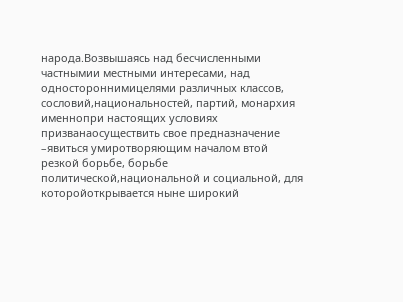народа.Возвышаясь над бесчисленными частнымии местными интересами, над одностороннимицелями различных классов, сословий,национальностей, партий, монархия именнопри настоящих условиях призванаосуществить свое предназначение –явиться умиротворяющим началом втой резкой борьбе, борьбе политической,национальной и социальной, для которойоткрывается ныне широкий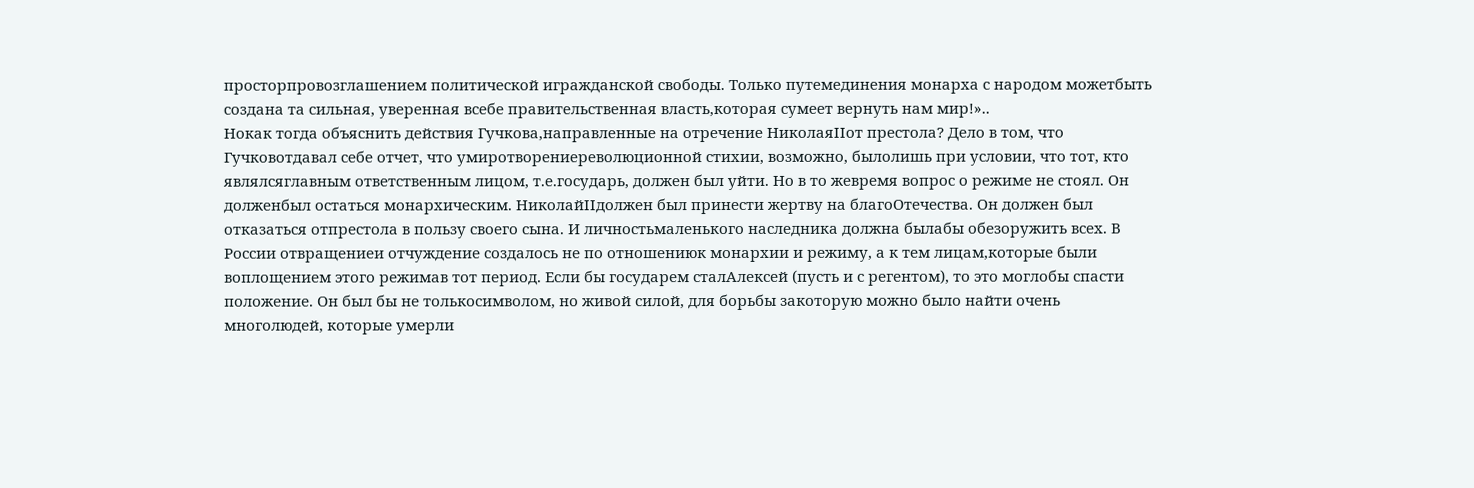просторпровозглашением политической игражданской свободы. Только путемединения монарха с народом можетбыть создана та сильная, уверенная всебе правительственная власть,которая сумеет вернуть нам мир!»..
Нокак тогда объяснить действия Гучкова,направленные на отречение НиколаяIIот престола? Дело в том, что Гучковотдавал себе отчет, что умиротворениереволюционной стихии, возможно, былолишь при условии, что тот, кто являлсяглавным ответственным лицом, т.е.государь, должен был уйти. Но в то жевремя вопрос о режиме не стоял. Он долженбыл остаться монархическим. НиколайIIдолжен был принести жертву на благоОтечества. Он должен был отказаться отпрестола в пользу своего сына. И личностьмаленького наследника должна былабы обезоружить всех. В России отвращениеи отчуждение создалось не по отношениюк монархии и режиму, а к тем лицам,которые были воплощением этого режимав тот период. Если бы государем сталАлексей (пусть и с регентом), то это моглобы спасти положение. Он был бы не толькосимволом, но живой силой, для борьбы закоторую можно было найти очень многолюдей, которые умерли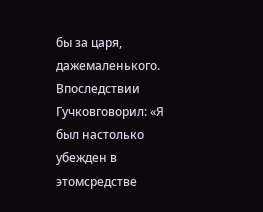бы за царя, дажемаленького. Впоследствии Гучковговорил: «Я был настолько убежден в этомсредстве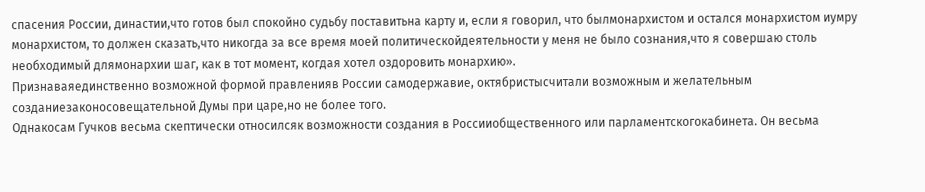спасения России, династии,что готов был спокойно судьбу поставитьна карту и, если я говорил, что былмонархистом и остался монархистом иумру монархистом, то должен сказать,что никогда за все время моей политическойдеятельности у меня не было сознания,что я совершаю столь необходимый длямонархии шаг, как в тот момент, когдая хотел оздоровить монархию».
Признаваяединственно возможной формой правленияв России самодержавие, октябристысчитали возможным и желательным созданиезаконосовещательной Думы при царе,но не более того.
Однакосам Гучков весьма скептически относилсяк возможности создания в Россииобщественного или парламентскогокабинета. Он весьма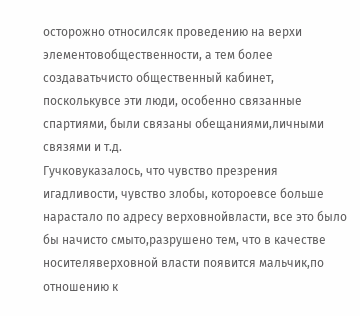осторожно относилсяк проведению на верхи элементовобщественности, а тем более создаватьчисто общественный кабинет, посколькувсе эти люди, особенно связанные спартиями, были связаны обещаниями,личными связями и т.д.
Гучковуказалось, что чувство презрения игадливости, чувство злобы, котороевсе больше нарастало по адресу верховнойвласти, все это было бы начисто смыто,разрушено тем, что в качестве носителяверховной власти появится мальчик,по отношению к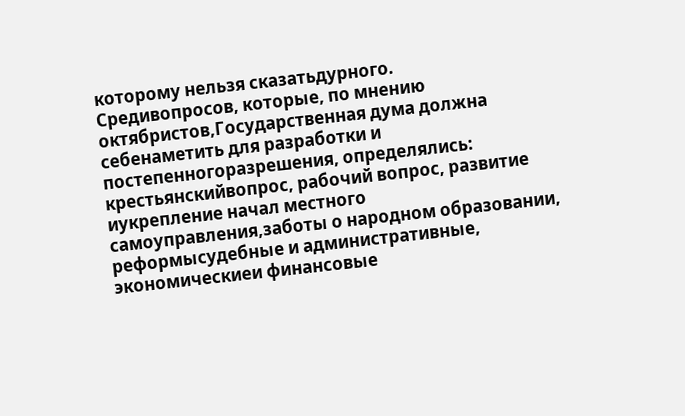которому нельзя сказатьдурного.
Средивопросов, которые, по мнению октябристов,Государственная дума должна себенаметить для разработки и постепенногоразрешения, определялись: крестьянскийвопрос, рабочий вопрос, развитие иукрепление начал местного самоуправления,заботы о народном образовании, реформысудебные и административные, экономическиеи финансовые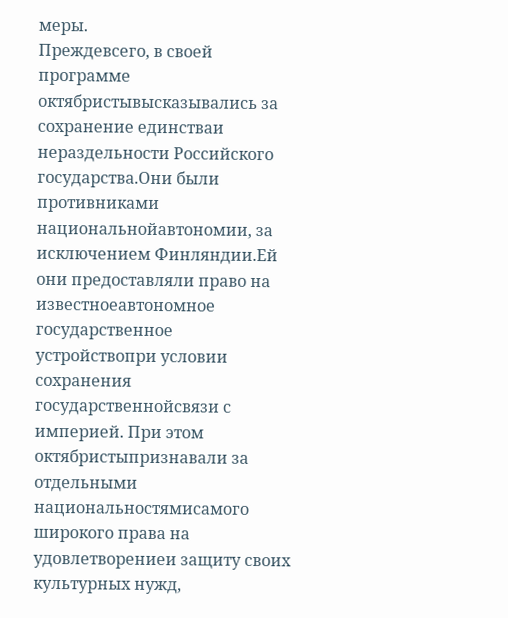меры.
Преждевсего, в своей программе октябристывысказывались за сохранение единстваи нераздельности Российского государства.Они были противниками национальнойавтономии, за исключением Финляндии.Ей они предоставляли право на известноеавтономное государственное устройствопри условии сохранения государственнойсвязи с империей. При этом октябристыпризнавали за отдельными национальностямисамого широкого права на удовлетворениеи защиту своих культурных нужд,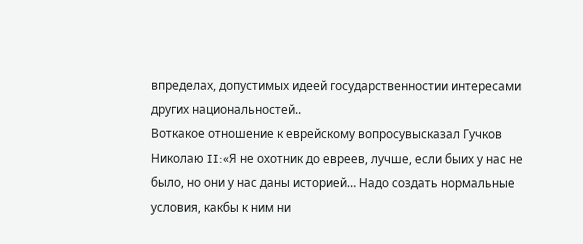впределах, допустимых идеей государственностии интересами других национальностей..
Воткакое отношение к еврейскому вопросувысказал Гучков Николаю II:«Я не охотник до евреев, лучше, если быих у нас не было, но они у нас даны историей… Надо создать нормальные условия, какбы к ним ни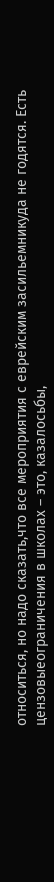относиться, но надо сказать,что все мероприятия с еврейским засильемникуда не годятся. Есть цензовыеограничения в школах – это, казалосьбы,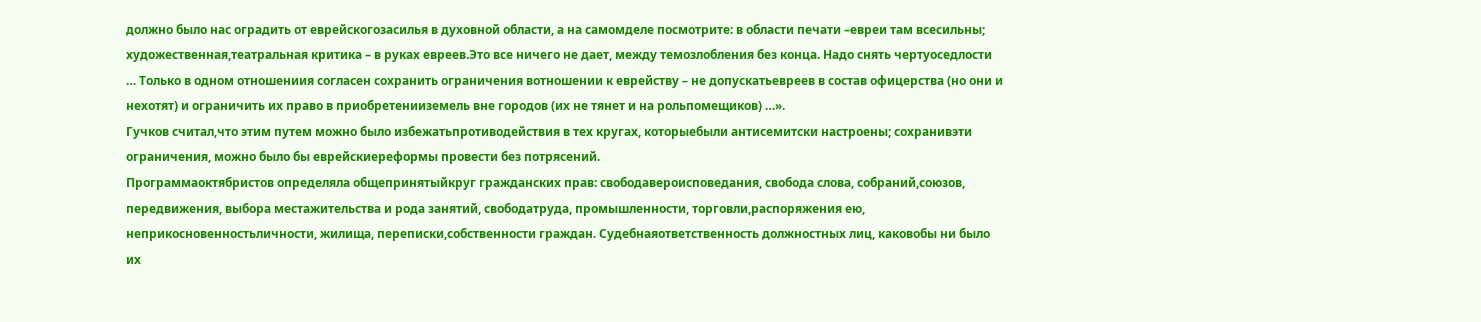должно было нас оградить от еврейскогозасилья в духовной области, а на самомделе посмотрите: в области печати –евреи там всесильны; художественная,театральная критика – в руках евреев.Это все ничего не дает, между темозлобления без конца. Надо снять чертуоседлости … Только в одном отношениия согласен сохранить ограничения вотношении к еврейству – не допускатьевреев в состав офицерства (но они и нехотят) и ограничить их право в приобретенииземель вне городов (их не тянет и на рольпомещиков) …».
Гучков считал,что этим путем можно было избежатьпротиводействия в тех кругах, которыебыли антисемитски настроены; сохранивэти ограничения, можно было бы еврейскиереформы провести без потрясений.
Программаоктябристов определяла общепринятыйкруг гражданских прав: свободавероисповедания, свобода слова, собраний,союзов, передвижения, выбора местажительства и рода занятий, свободатруда, промышленности, торговли,распоряжения ею, неприкосновенностьличности, жилища, переписки,собственности граждан. Судебнаяответственность должностных лиц, каковобы ни было их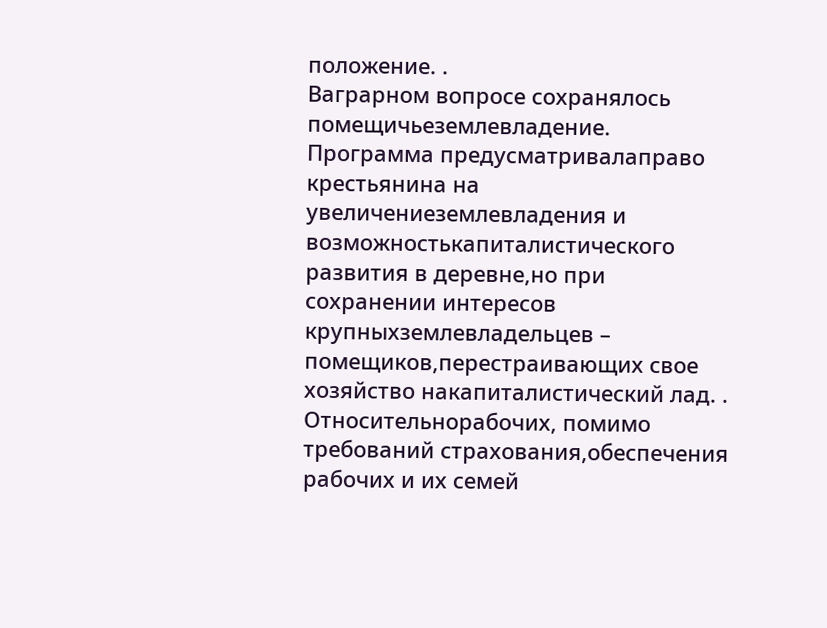положение. .
Ваграрном вопросе сохранялось помещичьеземлевладение. Программа предусматривалаправо крестьянина на увеличениеземлевладения и возможностькапиталистического развития в деревне,но при сохранении интересов крупныхземлевладельцев – помещиков,перестраивающих свое хозяйство накапиталистический лад. .
Относительнорабочих, помимо требований страхования,обеспечения рабочих и их семей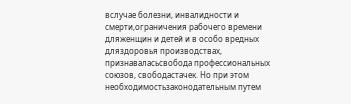вслучае болезни, инвалидности и смерти,ограничения рабочего времени дляженщин и детей и в особо вредных дляздоровья производствах, признаваласьсвобода профессиональных союзов, свободастачек. Но при этом необходимостьзаконодательным путем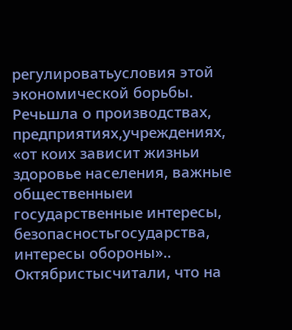регулироватьусловия этой экономической борьбы. Речьшла о производствах, предприятиях,учреждениях, «от коих зависит жизньи здоровье населения, важные общественныеи государственные интересы, безопасностьгосударства, интересы обороны»..
Октябристысчитали, что на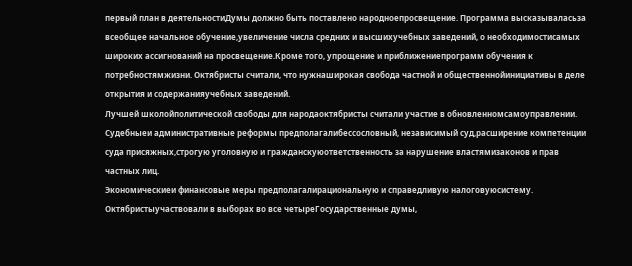первый план в деятельностиДумы должно быть поставлено народноепросвещение. Программа высказываласьза всеобщее начальное обучение,увеличение числа средних и высшихучебных заведений, о необходимостисамых широких ассигнований на просвещение.Кроме того, упрощение и приближениепрограмм обучения к потребностямжизни. Октябристы считали, что нужнаширокая свобода частной и общественнойинициативы в деле открытия и содержанияучебных заведений.
Лучшей школойполитической свободы для народаоктябристы считали участие в обновленномсамоуправлении.
Судебныеи административные реформы предполагалибессословный, независимый суд,расширение компетенции суда присяжных,строгую уголовную и гражданскуюответственность за нарушение властямизаконов и прав частных лиц.
Экономическиеи финансовые меры предполагалирациональную и справедливую налоговуюсистему.
Октябристыучаствовали в выборах во все четыреГосударственные думы,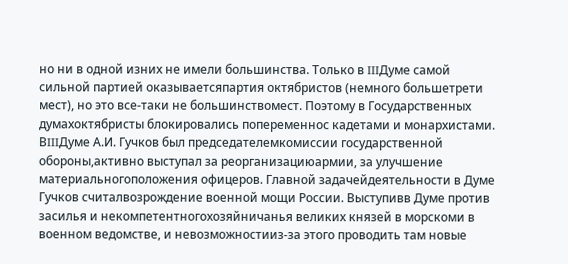но ни в одной изних не имели большинства. Только в IIIДуме самой сильной партией оказываетсяпартия октябристов (немного большетрети мест), но это все-таки не большинствомест. Поэтому в Государственных думахоктябристы блокировались попеременнос кадетами и монархистами.
ВIIIДуме А.И. Гучков был председателемкомиссии государственной обороны,активно выступал за реорганизациюармии, за улучшение материальногоположения офицеров. Главной задачейдеятельности в Думе Гучков считалвозрождение военной мощи России. Выступивв Думе против засилья и некомпетентногохозяйничанья великих князей в морскоми в военном ведомстве, и невозможностииз-за этого проводить там новые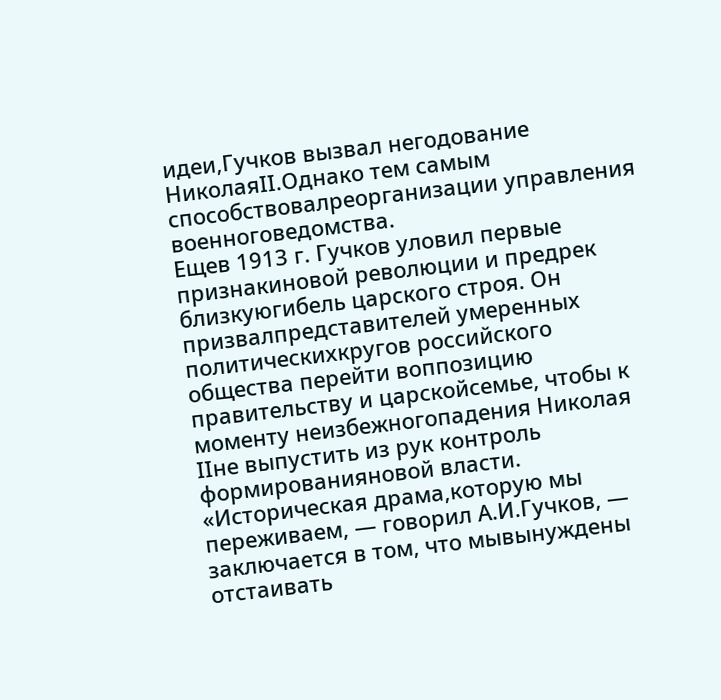идеи,Гучков вызвал негодование НиколаяII.Однако тем самым способствовалреорганизации управления военноговедомства.
Ещев 1913 г. Гучков уловил первые признакиновой революции и предрек близкуюгибель царского строя. Он призвалпредставителей умеренных политическихкругов российского общества перейти воппозицию правительству и царскойсемье, чтобы к моменту неизбежногопадения Николая IIне выпустить из рук контроль формированияновой власти. «Историческая драма,которую мы переживаем, — говорил А.И.Гучков, — заключается в том, что мывынуждены отстаивать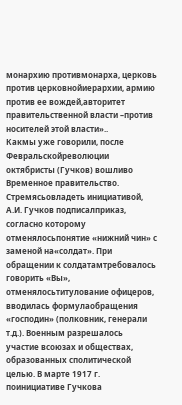монархию противмонарха, церковь против церковнойиерархии, армию против ее вождей,авторитет правительственной власти –против носителей этой власти»..
Какмы уже говорили, после Февральскойреволюции октябристы (Гучков) вошливо Временное правительство. Стремясьовладеть инициативой, А.И. Гучков подписалприказ, согласно которому отменялосьпонятие «нижний чин» с заменой на«солдат». При обращении к солдатамтребовалось говорить «Вы», отменялосьтитулование офицеров, вводилась формулаобращения «господин» (полковник, генерали т.д.). Военным разрешалось участие всоюзах и обществах, образованных сполитической целью. В марте 1917 г. поинициативе Гучкова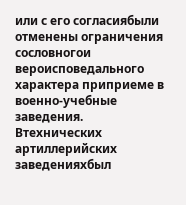или с его согласиябыли отменены ограничения сословногои вероисповедального характера приприеме в военно-учебные заведения. Втехнических артиллерийских заведенияхбыл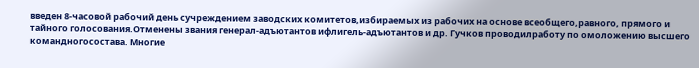введен 8-часовой рабочий день сучреждением заводских комитетов,избираемых из рабочих на основе всеобщего,равного, прямого и тайного голосования.Отменены звания генерал-адъютантов ифлигель-адъютантов и др. Гучков проводилработу по омоложению высшего командногосостава. Многие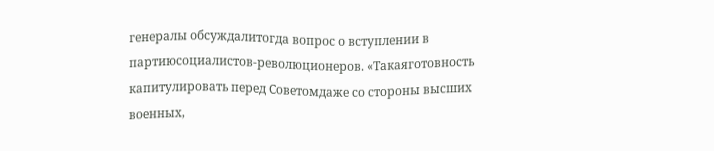генералы обсуждалитогда вопрос о вступлении в партиюсоциалистов-революционеров. «Такаяготовность капитулировать перед Советомдаже со стороны высших военных,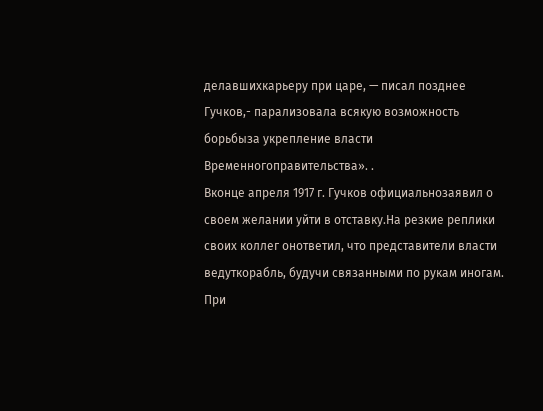делавшихкарьеру при царе, — писал позднее Гучков,- парализовала всякую возможность борьбыза укрепление власти Временногоправительства». .
Вконце апреля 1917 г. Гучков официальнозаявил о своем желании уйти в отставку.На резкие реплики своих коллег онответил, что представители власти ведуткорабль, будучи связанными по рукам иногам. При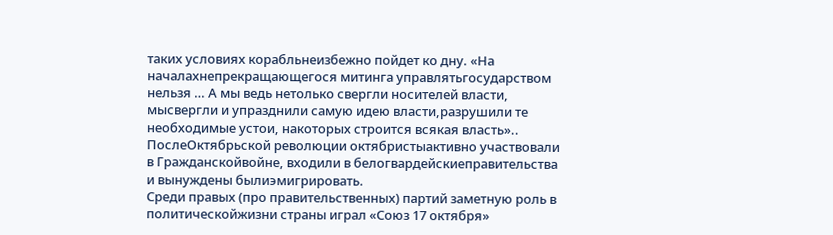таких условиях корабльнеизбежно пойдет ко дну. «На началахнепрекращающегося митинга управлятьгосударством нельзя … А мы ведь нетолько свергли носителей власти, мысвергли и упразднили самую идею власти,разрушили те необходимые устои, накоторых строится всякая власть»..
ПослеОктябрьской революции октябристыактивно участвовали в Гражданскойвойне, входили в белогвардейскиеправительства и вынуждены былиэмигрировать.
Среди правых (про правительственных) партий заметную роль в политическойжизни страны играл «Союз 17 октября»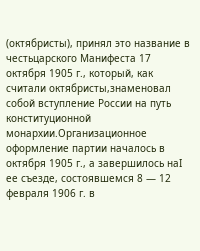(октябристы), принял это название в честьцарского Манифеста 17 октября 1905 г., который, как считали октябристы,знаменовал собой вступление России на путь конституционной монархии.Организационное оформление партии началось в октября 1905 г., а завершилось наI ее съезде, состоявшемся 8 — 12 февраля 1906 г. в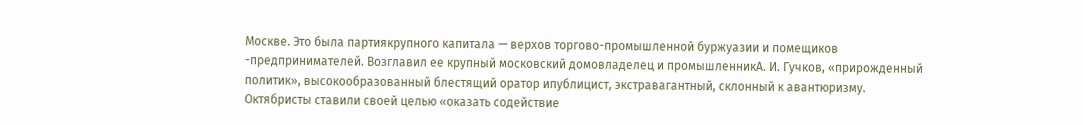Москве. Это была партиякрупного капитала — верхов торгово-промышленной буржуазии и помещиков -предпринимателей. Возглавил ее крупный московский домовладелец и промышленникА. И. Гучков, «прирожденный политик», высокообразованный блестящий оратор ипублицист, экстравагантный, склонный к авантюризму.
Октябристы ставили своей целью «оказать содействие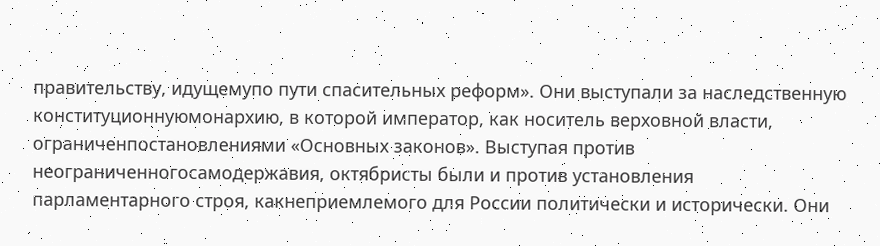правительству, идущемупо пути спасительных реформ». Они выступали за наследственную конституционнуюмонархию, в которой император, как носитель верховной власти, ограниченпостановлениями «Основных законов». Выступая против неограниченногосамодержавия, октябристы были и против установления парламентарного строя, какнеприемлемого для России политически и исторически. Они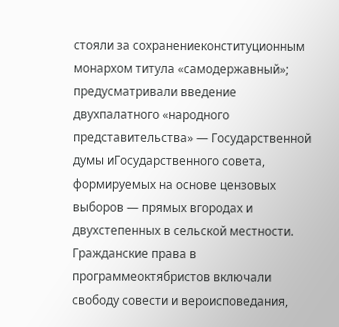стояли за сохранениеконституционным монархом титула «самодержавный»; предусматривали введение двухпалатного «народного представительства» — Государственной думы иГосударственного совета, формируемых на основе цензовых выборов — прямых вгородах и двухстепенных в сельской местности. Гражданские права в программеоктябристов включали свободу совести и вероисповедания,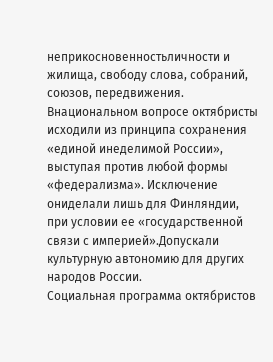неприкосновенностьличности и жилища, свободу слова, собраний, союзов, передвижения. Внациональном вопросе октябристы исходили из принципа сохранения «единой инеделимой России», выступая против любой формы «федерализма». Исключение ониделали лишь для Финляндии, при условии ее «государственной связи с империей».Допускали культурную автономию для других народов России.
Социальная программа октябристов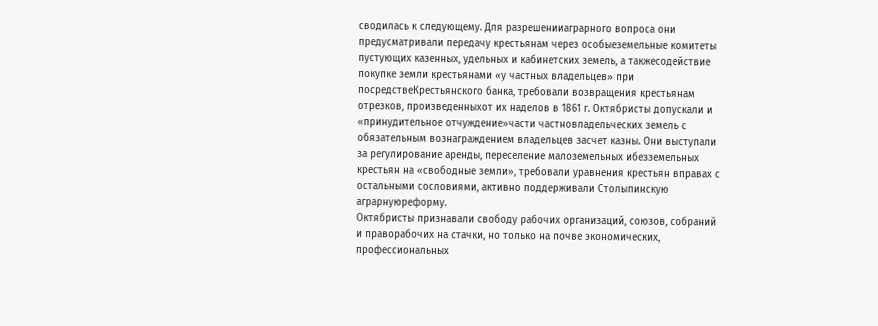сводилась к следующему. Для разрешенииаграрного вопроса они предусматривали передачу крестьянам через особыеземельные комитеты пустующих казенных, удельных и кабинетских земель, а такжесодействие покупке земли крестьянами «у частных владельцев» при посредствеКрестьянского банка, требовали возвращения крестьянам отрезков, произведенныхот их наделов в 1861 г. Октябристы допускали и «принудительное отчуждение»части частновладельческих земель с обязательным вознаграждением владельцев засчет казны. Они выступали за регулирование аренды, переселение малоземельных ибезземельных крестьян на «свободные земли», требовали уравнения крестьян вправах с остальными сословиями, активно поддерживали Столыпинскую аграрнуюреформу.
Октябристы признавали свободу рабочих организаций, союзов, собраний и праворабочих на стачки, но только на почве экономических, профессиональных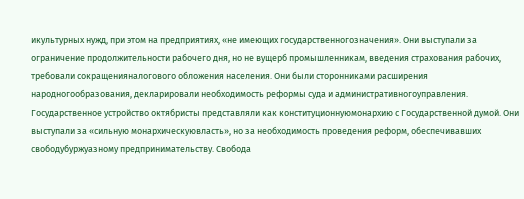икультурных нужд, при этом на предприятиях, «не имеющих государственногозначения». Они выступали за ограничение продолжительности рабочего дня, но не вущерб промышленникам, введения страхования рабочих, требовали сокращенияналогового обложения населения. Они были сторонниками расширения народногообразования, декларировали необходимость реформы суда и административногоуправления.
Государственное устройство октябристы представляли как конституционнуюмонархию с Государственной думой. Они выступали за «сильную монархическуювласть», но за необходимость проведения реформ, обеспечивавших свободубуржуазному предпринимательству. Свобода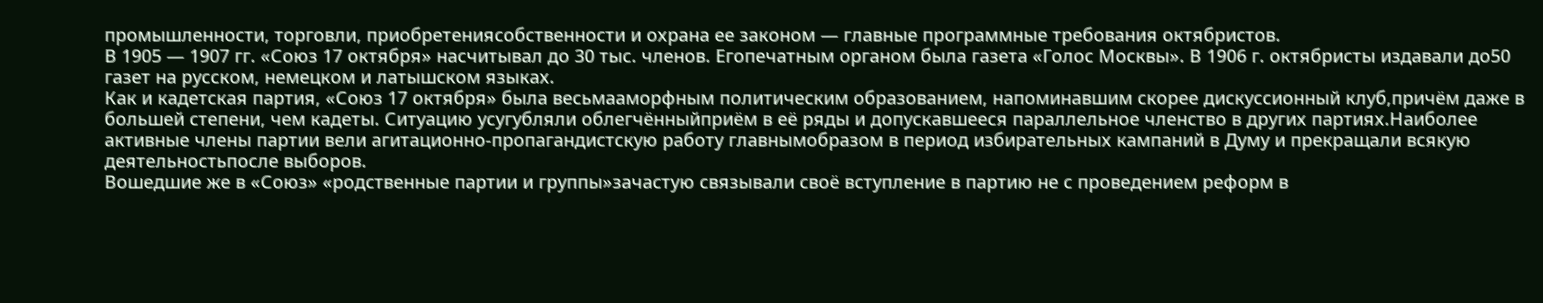промышленности, торговли, приобретениясобственности и охрана ее законом — главные программные требования октябристов.
В 1905 — 1907 гг. «Союз 17 октября» насчитывал до 30 тыс. членов. Егопечатным органом была газета «Голос Москвы». В 1906 г. октябристы издавали до50 газет на русском, немецком и латышском языках.
Как и кадетская партия, «Союз 17 октября» была весьмааморфным политическим образованием, напоминавшим скорее дискуссионный клуб,причём даже в большей степени, чем кадеты. Ситуацию усугубляли облегчённыйприём в её ряды и допускавшееся параллельное членство в других партиях.Наиболее активные члены партии вели агитационно-пропагандистскую работу главнымобразом в период избирательных кампаний в Думу и прекращали всякую деятельностьпосле выборов.
Вошедшие же в «Союз» «родственные партии и группы»зачастую связывали своё вступление в партию не с проведением реформ в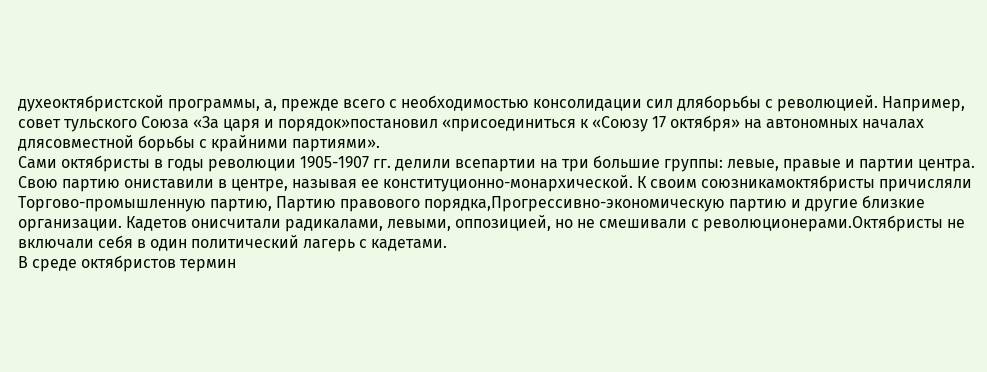духеоктябристской программы, а, прежде всего с необходимостью консолидации сил дляборьбы с революцией. Например, совет тульского Союза «За царя и порядок»постановил «присоединиться к «Союзу 17 октября» на автономных началах длясовместной борьбы с крайними партиями».
Сами октябристы в годы революции 1905-1907 гг. делили всепартии на три большие группы: левые, правые и партии центра. Свою партию ониставили в центре, называя ее конституционно-монархической. К своим союзникамоктябристы причисляли Торгово-промышленную партию, Партию правового порядка,Прогрессивно-экономическую партию и другие близкие организации. Кадетов онисчитали радикалами, левыми, оппозицией, но не смешивали с революционерами.Октябристы не включали себя в один политический лагерь с кадетами.
В среде октябристов термин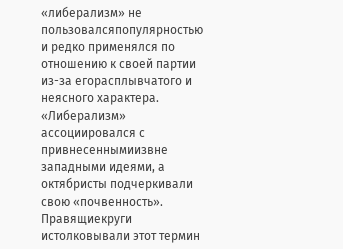«либерализм» не пользовалсяпопулярностью и редко применялся по отношению к своей партии из-за егорасплывчатого и неясного характера. «Либерализм» ассоциировался с привнесеннымиизвне западными идеями, а октябристы подчеркивали свою «почвенность». Правящиекруги истолковывали этот термин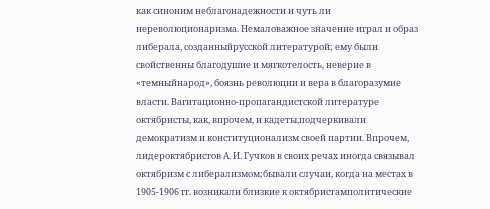как синоним неблагонадежности и чуть ли нереволюционаризма. Немаловажное значение играл и образ либерала, созданныйрусской литературой; ему были свойственны благодушие и мягкотелость, неверие в «темныйнарод», боязнь революции и вера в благоразумие власти. Вагитационно-пропагандистской литературе октябристы, как, впрочем, и кадеты,подчеркивали демократизм и конституционализм своей партии. Впрочем, лидероктябристов А. И. Гучков в своих речах иногда связывал октябризм с либерализмом;бывали случаи, когда на местах в 1905-1906 гг. возникали близкие к октябристамполитические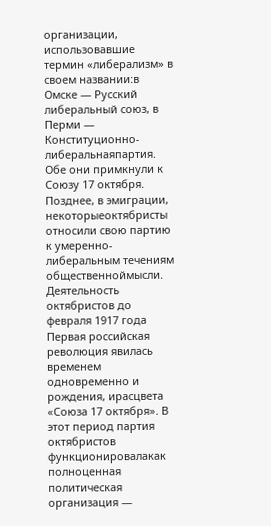организации, использовавшие термин «либерализм» в своем названии:в Омске — Русский либеральный союз, в Перми — Конституционно-либеральнаяпартия. Обе они примкнули к Союзу 17 октября. Позднее, в эмиграции, некоторыеоктябристы относили свою партию к умеренно-либеральным течениям общественноймысли.
Деятельность октябристов до февраля 1917 года
Первая российская революция явилась временем одновременно и рождения, ирасцвета «Союза 17 октября». В этот период партия октябристов функционировалакак полноценная политическая организация —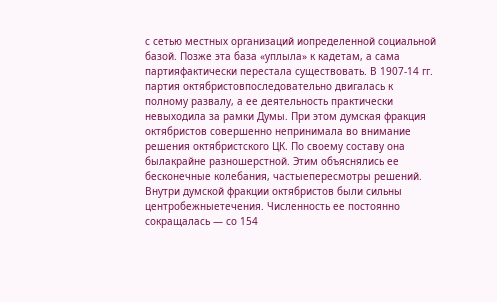с сетью местных организаций иопределенной социальной базой. Позже эта база «уплыла» к кадетам, а сама партияфактически перестала существовать. В 1907-14 гг. партия октябристовпоследовательно двигалась к полному развалу, а ее деятельность практически невыходила за рамки Думы. При этом думская фракция октябристов совершенно непринимала во внимание решения октябристского ЦК. По своему составу она былакрайне разношерстной. Этим объяснялись ее бесконечные колебания, частыепересмотры решений. Внутри думской фракции октябристов были сильны центробежныетечения. Численность ее постоянно сокращалась — со 154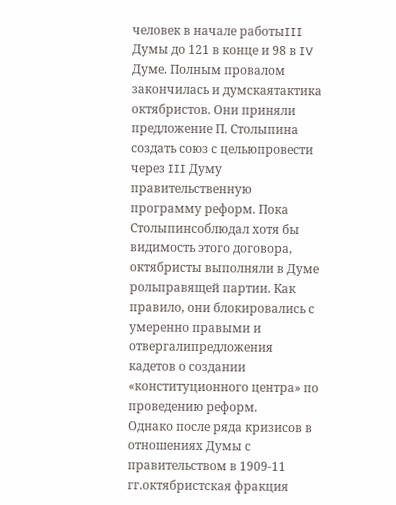человек в начале работыIII Думы до 121 в конце и 98 в IV Думе. Полным провалом закончилась и думскаятактика октябристов. Они приняли предложение П. Столыпина создать союз с цельюпровести через III Думу правительственную программу реформ. Пока Столыпинсоблюдал хотя бы видимость этого договора, октябристы выполняли в Думе рольправящей партии. Как правило, они блокировались с умеренно правыми и отвергалипредложения кадетов о создании «конституционного центра» по проведению реформ.
Однако после ряда кризисов в отношениях Думы с правительством в 1909-11 гг.октябристская фракция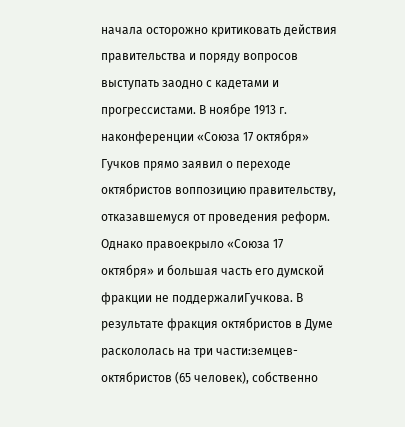начала осторожно критиковать действия правительства и поряду вопросов выступать заодно с кадетами и прогрессистами. В ноябре 1913 г. наконференции «Союза 17 октября» Гучков прямо заявил о переходе октябристов воппозицию правительству, отказавшемуся от проведения реформ. Однако правоекрыло «Союза 17 октября» и большая часть его думской фракции не поддержалиГучкова. В результате фракция октябристов в Думе раскололась на три части:земцев-октябристов (65 человек), собственно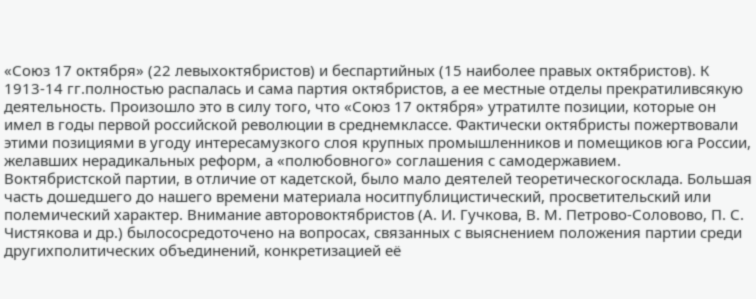«Союз 17 октября» (22 левыхоктябристов) и беспартийных (15 наиболее правых октябристов). К 1913-14 гг.полностью распалась и сама партия октябристов, а ее местные отделы прекратиливсякую деятельность. Произошло это в силу того, что «Союз 17 октября» утратилте позиции, которые он имел в годы первой российской революции в среднемклассе. Фактически октябристы пожертвовали этими позициями в угоду интересамузкого слоя крупных промышленников и помещиков юга России, желавших нерадикальных реформ, а «полюбовного» соглашения с самодержавием.
Воктябристской партии, в отличие от кадетской, было мало деятелей теоретическогосклада. Большая часть дошедшего до нашего времени материала носитпублицистический, просветительский или полемический характер. Внимание авторовоктябристов (А. И. Гучкова, В. М. Петрово-Соловово, П. С. Чистякова и др.) былососредоточено на вопросах, связанных с выяснением положения партии среди другихполитических объединений, конкретизацией её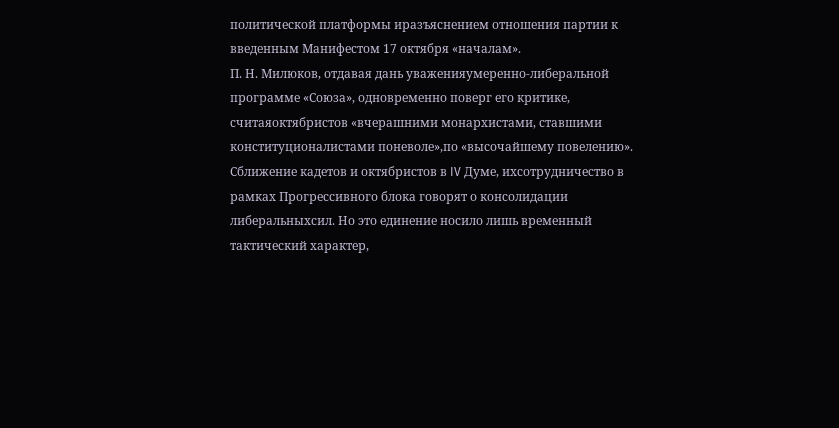политической платформы иразъяснением отношения партии к введенным Манифестом 17 октября «началам».
П. Н. Милюков, отдавая дань уваженияумеренно-либеральной программе «Союза», одновременно поверг его критике, считаяоктябристов «вчерашними монархистами, ставшими конституционалистами поневоле»,по «высочайшему повелению».
Сближение кадетов и октябристов в IV Думе, ихсотрудничество в рамках Прогрессивного блока говорят о консолидации либеральныхсил. Но это единение носило лишь временный тактический характер,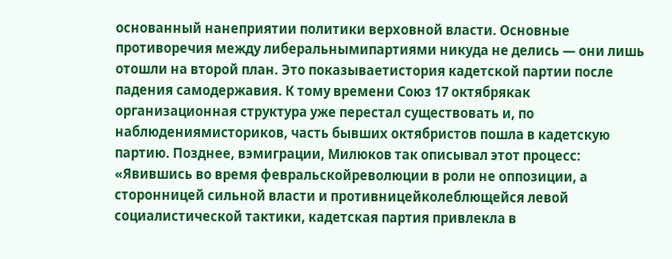основанный нанеприятии политики верховной власти. Основные противоречия между либеральнымипартиями никуда не делись — они лишь отошли на второй план. Это показываетистория кадетской партии после падения самодержавия. К тому времени Союз 17 октябрякак организационная структура уже перестал существовать и, по наблюдениямисториков, часть бывших октябристов пошла в кадетскую партию. Позднее, вэмиграции, Милюков так описывал этот процесс: «Явившись во время февральскойреволюции в роли не оппозиции, а сторонницей сильной власти и противницейколеблющейся левой социалистической тактики, кадетская партия привлекла в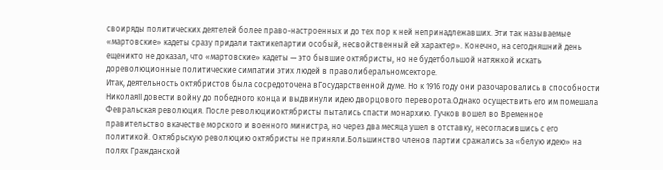своиряды политических деятелей более право-настроенных и до тех пор к ней непринадлежавших. Эти так называемые «мартовские» кадеты сразу придали тактикепартии особый, несвойственный ей характер». Конечно, на сегодняшний день ещеникто не доказал, что «мартовские» кадеты — это бывшие октябристы, но не будетбольшой натяжкой искать дореволюционные политические симпатии этих людей в праволиберальномсекторе.
Итак, деятельность октябристов была сосредоточена вГосударственной думе. Но к 1916 году они разочаровались в способности НиколаяII довести войну до победного конца и выдвинули идею дворцового переворота.Однако осуществить его им помешала Февральская революция. После революцииоктябристы пытались спасти монархию. Гучков вошел во Временное правительство вкачестве морского и военного министра, но через два месяца ушел в отставку, несогласившись с его политикой. Октябрьскую революцию октябристы не приняли.Большинство членов партии сражались за «белую идею» на полях Гражданской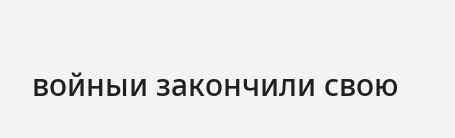войныи закончили свою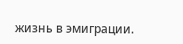жизнь в эмиграции.